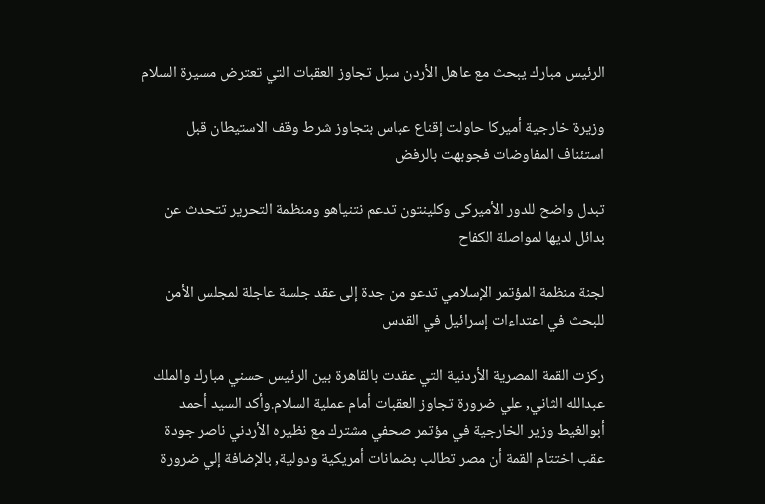الرئيس مبارك يبحث مع عاهل الأردن سبل تجاوز العقبات التي تعترض مسيرة السلام

وزيرة خارجية أميركا حاولت إقناع عباس بتجاوز شرط وقف الاستيطان قبل استئناف المفاوضات فجوبهت بالرفض

تبدل واضح للدور الأميركى وكلينتون تدعم نتنياهو ومنظمة التحرير تتحدث عن بدائل لديها لمواصلة الكفاح

لجنة منظمة المؤتمر الإسلامي تدعو من جدة إلى عقد جلسة عاجلة لمجلس الأمن للبحث في اعتداءات إسرائيل في القدس

ركزت القمة المصرية الأردنية التي عقدت بالقاهرة بين الرئيس حسني مبارك والملك عبدالله الثاني, علي ضرورة تجاوز العقبات أمام عملية السلام.وأكد السيد أحمد أبوالغيط وزير الخارجية في مؤتمر صحفي مشترك مع نظيره الأردني ناصر جودة عقب اختتام القمة أن مصر تطالب بضمانات أمريكية ودولية, بالإضافة إلي ضرورة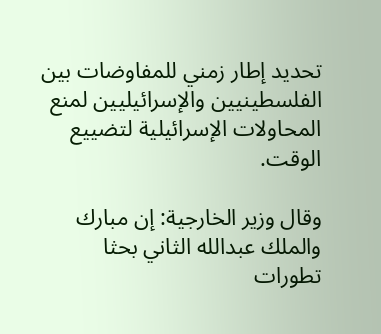تحديد إطار زمني للمفاوضات بين الفلسطينيين والإسرائيليين لمنع المحاولات الإسرائيلية لتضييع الوقت.

وقال وزير الخارجية: إن مبارك والملك عبدالله الثاني بحثا تطورات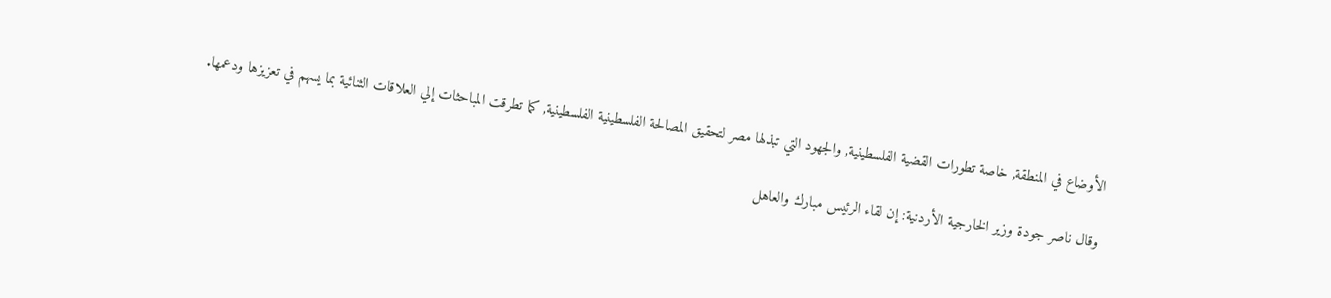الأوضاع في المنطقة, خاصة تطورات القضية الفلسطينية, والجهود التي تبذلها مصر لتحقيق المصالحة الفلسطينية الفلسطينية, كما تطرقت المباحثات إلي العلاقات الثنائية بما يسهم في تعزيزها ودعمها.

وقال ناصر جودة وزير الخارجية الأردنية: إن لقاء الرئيس مبارك والعاهل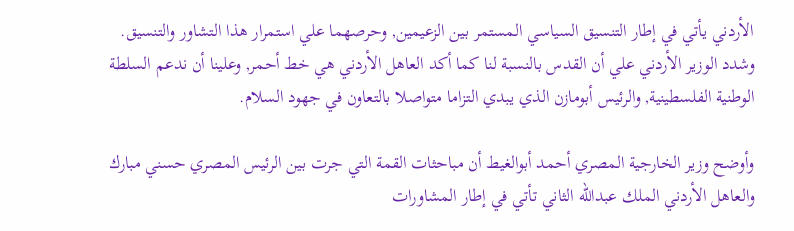الأردني يأتي في إطار التنسيق السياسي المستمر بين الزعيمين, وحرصهما علي استمرار هذا التشاور والتنسيق. وشدد الوزير الأردني علي أن القدس بالنسبة لنا كما أكد العاهل الأردني هي خط أحمر, وعلينا أن ندعم السلطة الوطنية الفلسطينية, والرئيس أبومازن الذي يبدي التزاما متواصلا بالتعاون في جهود السلام.

وأوضح وزير الخارجية المصري أحمد أبوالغيط أن مباحثات القمة التي جرت بين الرئيس المصري حسني مبارك والعاهل الأردني الملك عبدالله الثاني تأتي في إطار المشاورات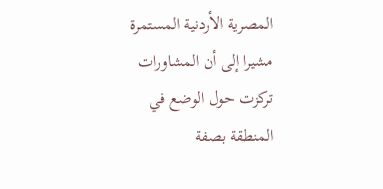المصرية الأردنية المستمرة مشيرا إلى أن المشاورات تركزت حول الوضع في المنطقة بصفة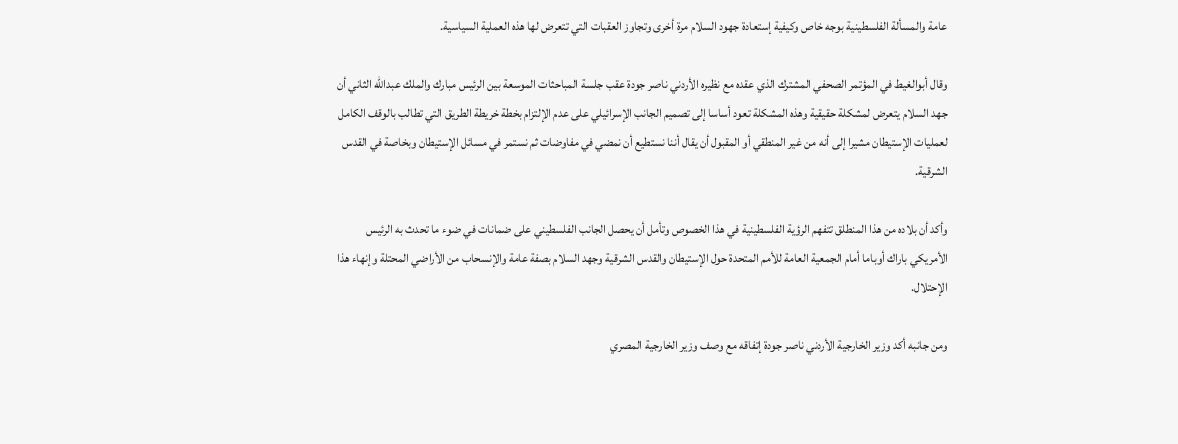عامة والمسألة الفلسطينية بوجه خاص وكيفية إستعادة جهود السلام مرة أخرى وتجاوز العقبات التي تتعرض لها هذه العملية السياسية.

وقال أبوالغيط في المؤتمر الصحفي المشترك الذي عقده مع نظيره الأردني ناصر جودة عقب جلسة المباحثات الموسعة بين الرئيس مبارك والملك عبدالله الثاني أن جهد السلام يتعرض لمشكلة حقيقية وهذه المشكلة تعود أساسا إلى تصميم الجانب الإسرائيلي على عدم الإلتزام بخطة خريطة الطريق التي تطالب بالوقف الكامل لعمليات الإستيطان مشيرا إلى أنه من غير المنطقي أو المقبول أن يقال أننا نستطيع أن نمضي في مفاوضات ثم نستمر في مسائل الإستيطان وبخاصة في القدس الشرقية.

وأكد أن بلاده من هذا المنطلق تتفهم الرؤية الفلسطينية في هذا الخصوص وتأمل أن يحصل الجانب الفلسطيني على ضمانات في ضوء ما تحدث به الرئيس الأمريكي باراك أوباما أمام الجمعية العامة للأمم المتحدة حول الإستيطان والقدس الشرقية وجهد السلام بصفة عامة والإنسحاب من الأراضي المحتلة وإنهاء هذا الإحتلال.

ومن جانبه أكد وزير الخارجية الأردني ناصر جودة إتفاقه مع وصف وزير الخارجية المصري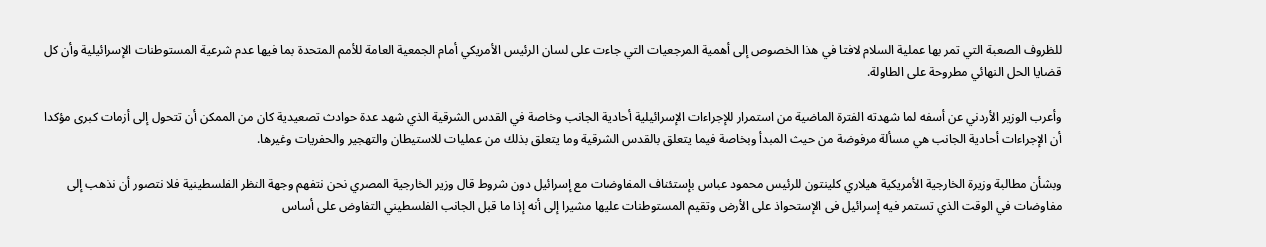للظروف الصعبة التي تمر بها عملية السلام لافتا في هذا الخصوص إلى أهمية المرجعيات التي جاءت على لسان الرئيس الأمريكي أمام الجمعية العامة للأمم المتحدة بما فيها عدم شرعية المستوطنات الإسرائيلية وأن كل قضايا الحل النهائي مطروحة على الطاولة.

وأعرب الوزير الأردني عن أسفه لما شهدته الفترة الماضية من استمرار للإجراءات الإسرائيلية أحادية الجانب وخاصة في القدس الشرقية الذي شهد عدة حوادث تصعيدية كان من الممكن أن تتحول إلى أزمات كبرى مؤكدا أن الإجراءات أحادية الجانب هي مسألة مرفوضة من حيث المبدأ وبخاصة فيما يتعلق بالقدس الشرقية وما يتعلق بذلك من عمليات للاستيطان والتهجير والحفريات وغيرها.

وبشأن مطالبة وزيرة الخارجية الأمريكية هيلاري كلينتون للرئيس محمود عباس بإستئناف المفاوضات مع إسرائيل دون شروط قال وزير الخارجية المصري نحن نتفهم وجهة النظر الفلسطينية فلا نتصور أن نذهب إلى مفاوضات في الوقت الذي تستمر فيه إسرائيل فى الإستحواذ على الأرض وتقيم المستوطنات عليها مشيرا إلى أنه إذا ما قبل الجانب الفلسطيني التفاوض على أساس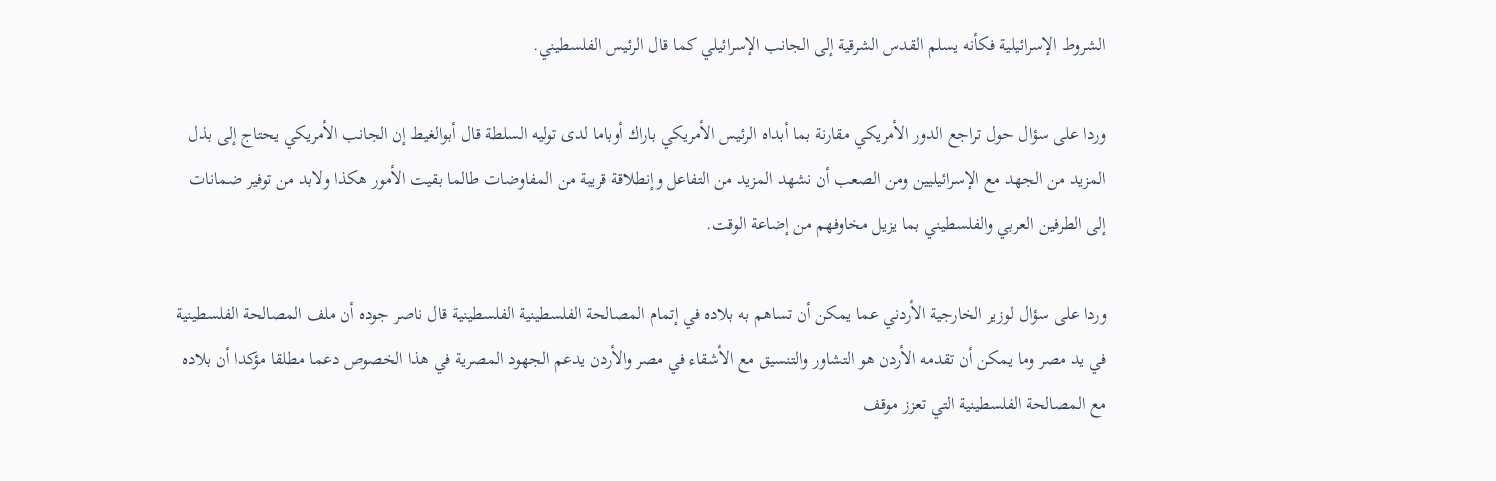الشروط الإسرائيلية فكأنه يسلم القدس الشرقية إلى الجانب الإسرائيلي كما قال الرئيس الفلسطيني.

وردا على سؤال حول تراجع الدور الأمريكي مقارنة بما أبداه الرئيس الأمريكي باراك أوباما لدى توليه السلطة قال أبوالغيط إن الجانب الأمريكي يحتاج إلى بذل المزيد من الجهد مع الإسرائيليين ومن الصعب أن نشهد المزيد من التفاعل وإنطلاقة قريبة من المفاوضات طالما بقيت الأمور هكذا ولابد من توفير ضمانات إلى الطرفين العربي والفلسطيني بما يزيل مخاوفهم من إضاعة الوقت.

وردا على سؤال لوزير الخارجية الأردني عما يمكن أن تساهم به بلاده في إتمام المصالحة الفلسطينية الفلسطينية قال ناصر جوده أن ملف المصالحة الفلسطينية في يد مصر وما يمكن أن تقدمه الأردن هو التشاور والتنسيق مع الأشقاء في مصر والأردن يدعم الجهود المصرية في هذا الخصوص دعما مطلقا مؤكدا أن بلاده مع المصالحة الفلسطينية التي تعزز موقف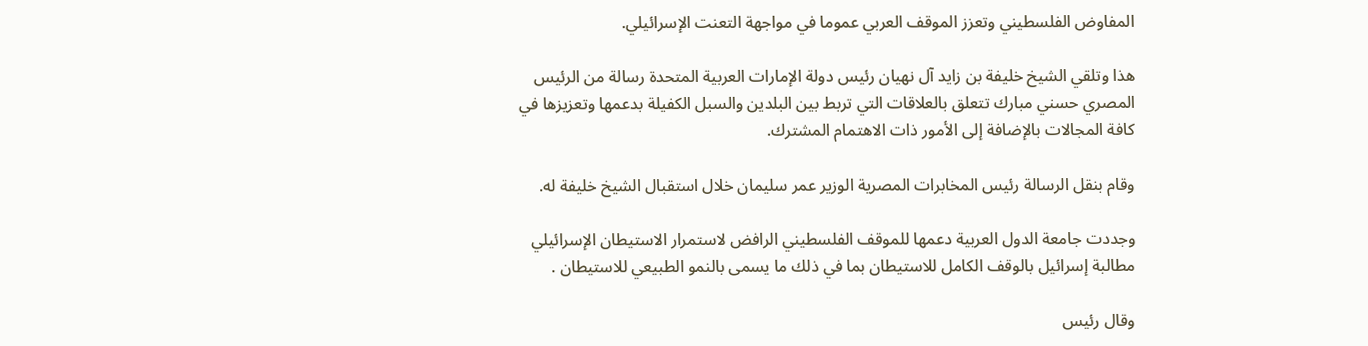المفاوض الفلسطيني وتعزز الموقف العربي عموما في مواجهة التعنت الإسرائيلي.

هذا وتلقي الشيخ خليفة بن زايد آل نهيان رئيس دولة الإمارات العربية المتحدة رسالة من الرئيس المصري حسني مبارك تتعلق بالعلاقات التي تربط بين البلدين والسبل الكفيلة بدعمها وتعزيزها في كافة المجالات بالإضافة إلى الأمور ذات الاهتمام المشترك.

وقام بنقل الرسالة رئيس المخابرات المصرية الوزير عمر سليمان خلال استقبال الشيخ خليفة له.

وجددت جامعة الدول العربية دعمها للموقف الفلسطيني الرافض لاستمرار الاستيطان الإسرائيلي مطالبة إسرائيل بالوقف الكامل للاستيطان بما في ذلك ما يسمى بالنمو الطبيعي للاستيطان .

وقال رئيس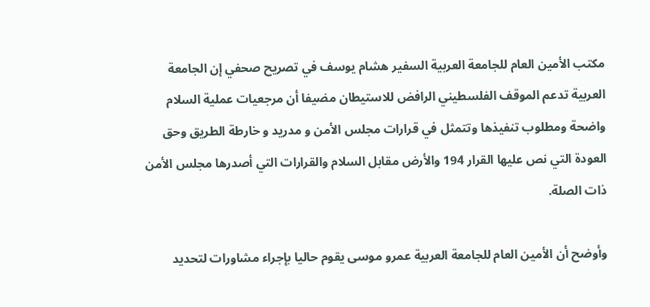مكتب الأمين العام للجامعة العربية السفير هشام يوسف في تصريح صحفي إن الجامعة العربية تدعم الموقف الفلسطيني الرافض للاستيطان مضيفا أن مرجعيات عملية السلام واضحة ومطلوب تنفيذها وتتمثل في قرارات مجلس الأمن و مدريد و خارطة الطريق وحق العودة التي نص عليها القرار 194 والأرض مقابل السلام والقرارات التي أصدرها مجلس الأمن ذات الصلة.

وأوضح أن الأمين العام للجامعة العربية عمرو موسى يقوم حاليا بإجراء مشاورات لتحديد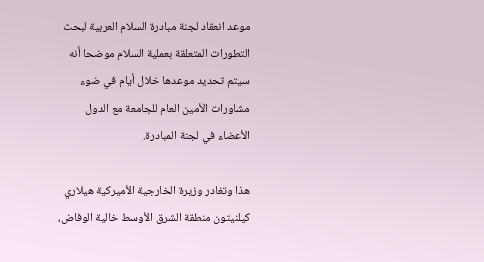موعد انعقاد لجنة مبادرة السلام العربية لبحث التطورات المتعلقة بعملية السلام موضحا أنه سيتم تحديد موعدها خلال أيام في ضوء مشاورات الأمين العام للجامعة مع الدول الأعضاء في لجنة المبادرة.

هذا وتغادر وزيرة الخارجية الأميركية هيلاري كيلنيتون منطقة الشرق الأوسط خالية الوفاض،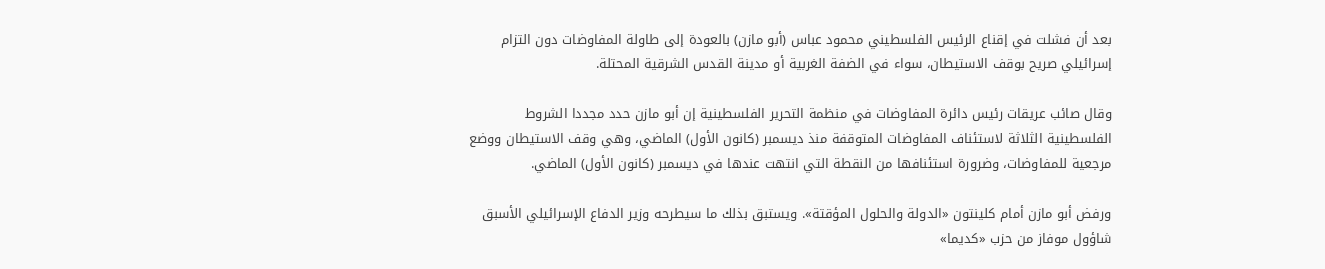بعد أن فشلت في إقناع الرئيس الفلسطيني محمود عباس (أبو مازن) بالعودة إلى طاولة المفاوضات دون التزام إسرائيلي صريح بوقف الاستيطان، سواء في الضفة الغربية أو مدينة القدس الشرقية المحتلة.

وقال صائب عريقات رئيس دائرة المفاوضات في منظمة التحرير الفلسطينية إن أبو مازن حدد مجددا الشروط الفلسطينية الثلاثة لاستئناف المفاوضات المتوقفة منذ ديسمبر (كانون الأول) الماضي، وهي وقف الاستيطان ووضع مرجعية للمفاوضات، وضرورة استئنافها من النقطة التي انتهت عندها في ديسمبر (كانون الأول) الماضي.

ورفض أبو مازن أمام كلينتون «الدولة والحلول المؤقتة». ويستبق بذلك ما سيطرحه وزير الدفاع الإسرائيلي الأسبق شاؤول موفاز من حزب «كديما»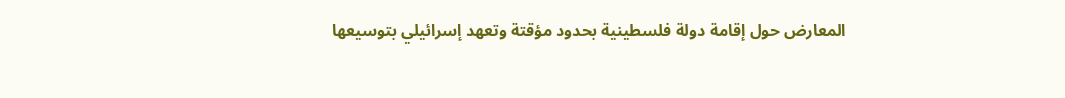المعارض حول إقامة دولة فلسطينية بحدود مؤقتة وتعهد إسرائيلي بتوسيعها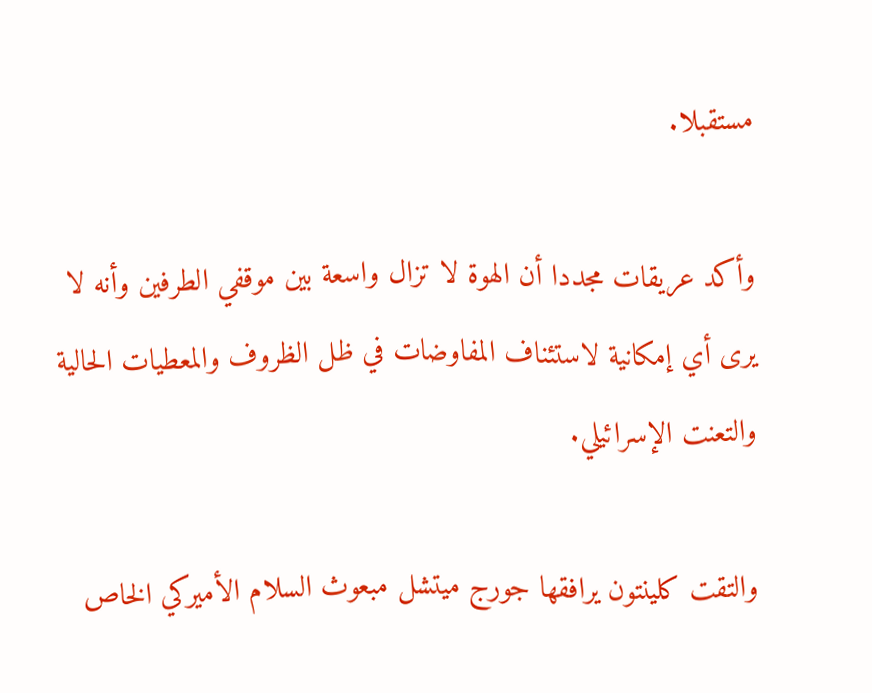مستقبلا.

وأكد عريقات مجددا أن الهوة لا تزال واسعة بين موقفي الطرفين وأنه لا يرى أي إمكانية لاستئناف المفاوضات في ظل الظروف والمعطيات الحالية والتعنت الإسرائيلي.

والتقت كلينتون يرافقها جورج ميتشل مبعوث السلام الأميركي الخاص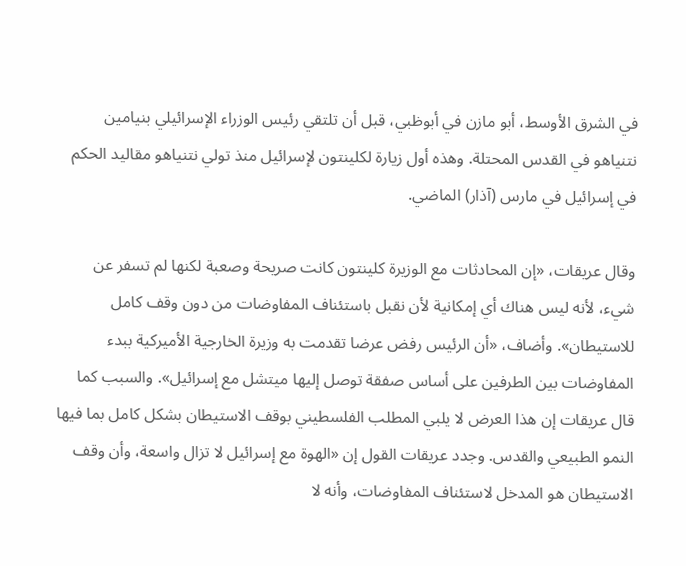في الشرق الأوسط، أبو مازن في أبوظبي، قبل أن تلتقي رئيس الوزراء الإسرائيلي بنيامين نتنياهو في القدس المحتلة. وهذه أول زيارة لكلينتون لإسرائيل منذ تولي نتنياهو مقاليد الحكم في إسرائيل في مارس (آذار) الماضي.

وقال عريقات، «إن المحادثات مع الوزيرة كلينتون كانت صريحة وصعبة لكنها لم تسفر عن شيء، لأنه ليس هناك أي إمكانية لأن نقبل باستئناف المفاوضات من دون وقف كامل للاستيطان». وأضاف، «أن الرئيس رفض عرضا تقدمت به وزيرة الخارجية الأميركية ببدء المفاوضات بين الطرفين على أساس صفقة توصل إليها ميتشل مع إسرائيل». والسبب كما قال عريقات إن هذا العرض لا يلبي المطلب الفلسطيني بوقف الاستيطان بشكل كامل بما فيها النمو الطبيعي والقدس. وجدد عريقات القول إن «الهوة مع إسرائيل لا تزال واسعة، وأن وقف الاستيطان هو المدخل لاستئناف المفاوضات، وأنه لا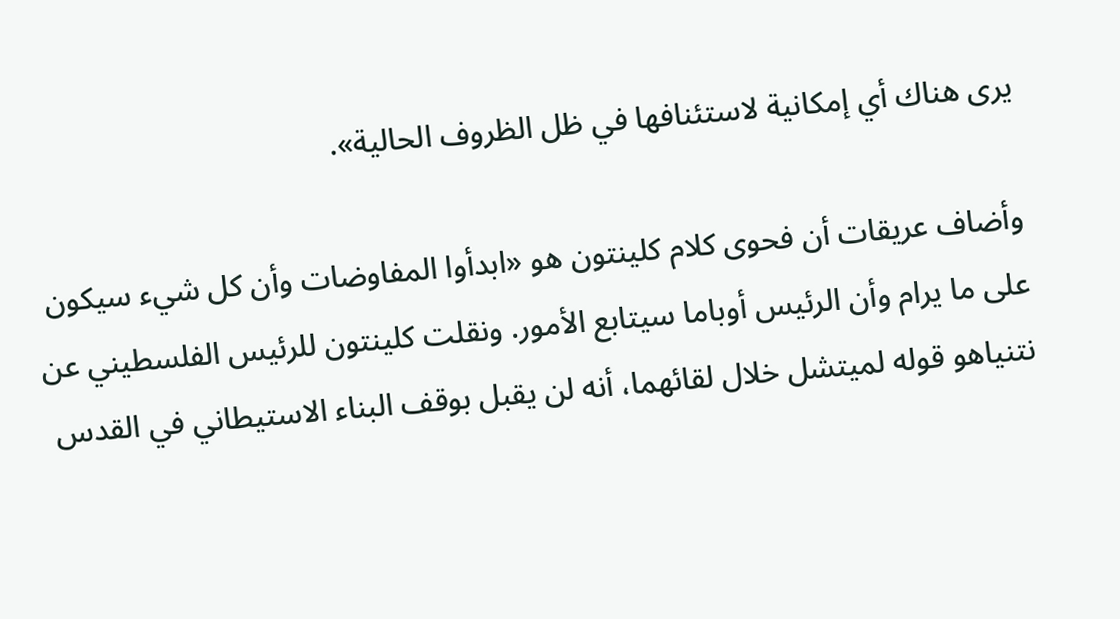يرى هناك أي إمكانية لاستئنافها في ظل الظروف الحالية».

وأضاف عريقات أن فحوى كلام كلينتون هو «ابدأوا المفاوضات وأن كل شيء سيكون على ما يرام وأن الرئيس أوباما سيتابع الأمور. ونقلت كلينتون للرئيس الفلسطيني عن نتنياهو قوله لميتشل خلال لقائهما، أنه لن يقبل بوقف البناء الاستيطاني في القدس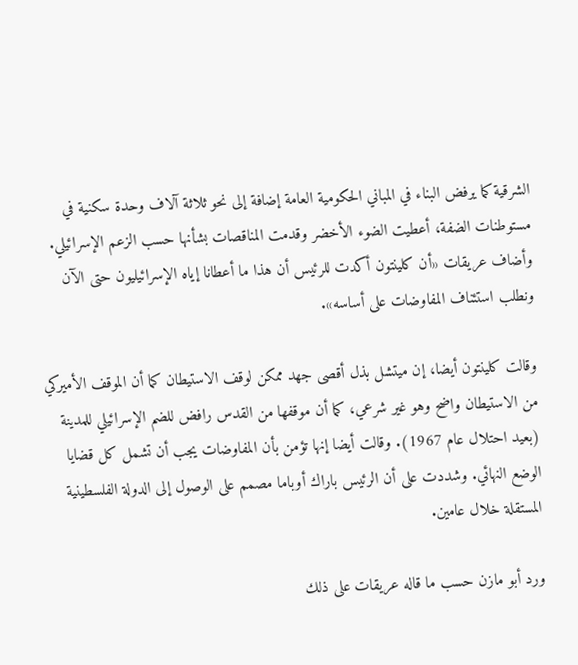الشرقية كما يرفض البناء في المباني الحكومية العامة إضافة إلى نحو ثلاثة آلاف وحدة سكنية في مستوطنات الضفة، أعطيت الضوء الأخضر وقدمت المناقصات بشأنها حسب الزعم الإسرائيلي. وأضاف عريقات «أن كلينتون أكدت للرئيس أن هذا ما أعطانا إياه الإسرائيليون حتى الآن ونطلب استئناف المفاوضات على أساسه».

وقالت كلينتون أيضا، إن ميتشل بذل أقصى جهد ممكن لوقف الاستيطان كما أن الموقف الأميركي من الاستيطان واضح وهو غير شرعي، كما أن موقفها من القدس رافض للضم الإسرائيلي للمدينة (بعيد احتلال عام 1967). وقالت أيضا إنها تؤمن بأن المفاوضات يجب أن تشمل كل قضايا الوضع النهائي. وشددت على أن الرئيس باراك أوباما مصمم على الوصول إلى الدولة الفلسطينية المستقلة خلال عامين.

ورد أبو مازن حسب ما قاله عريقات على ذلك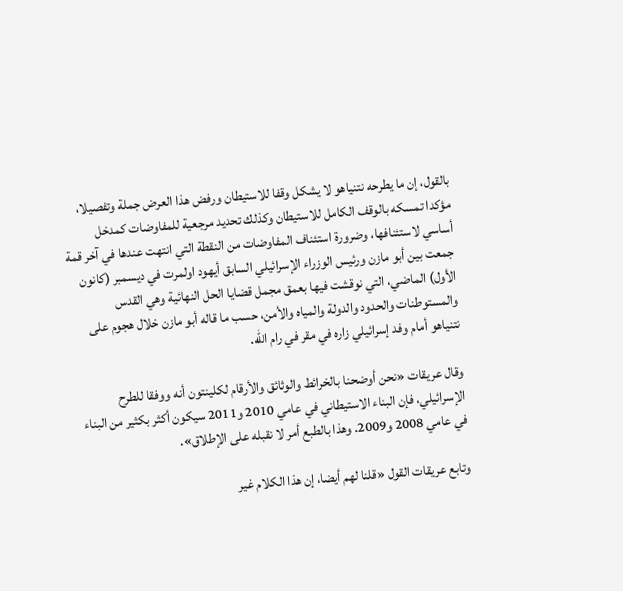بالقول، إن ما يطرحه نتنياهو لا يشكل وقفا للاستيطان ورفض هذا العرض جملة وتفصيلا، مؤكدا تمسكه بالوقف الكامل للاستيطان وكذلك تحديد مرجعية للمفاوضات كمدخل أساسي لاستئنافها، وضرورة استئناف المفاوضات من النقطة التي انتهت عندها في آخر قمة جمعت بين أبو مازن ورئيس الوزراء الإسرائيلي السابق أيهود اولمرت في ديسمبر (كانون الأول) الماضي، التي نوقشت فيها بعمق مجمل قضايا الحل النهائية وهي القدس والمستوطنات والحدود والدولة والمياه والأمن، حسب ما قاله أبو مازن خلال هجوم على نتنياهو أمام وفد إسرائيلي زاره في مقر في رام الله.

وقال عريقات «نحن أوضحنا بالخرائط والوثائق والأرقام لكلينتون أنه ووفقا للطرح الإسرائيلي، فإن البناء الاستيطاني في عامي 2010 و2011 سيكون أكثر بكثير من البناء في عامي 2008 و2009. وهذا بالطبع أمر لا نقبله على الإطلاق».

وتابع عريقات القول «قلنا لهم أيضا، إن هذا الكلام غير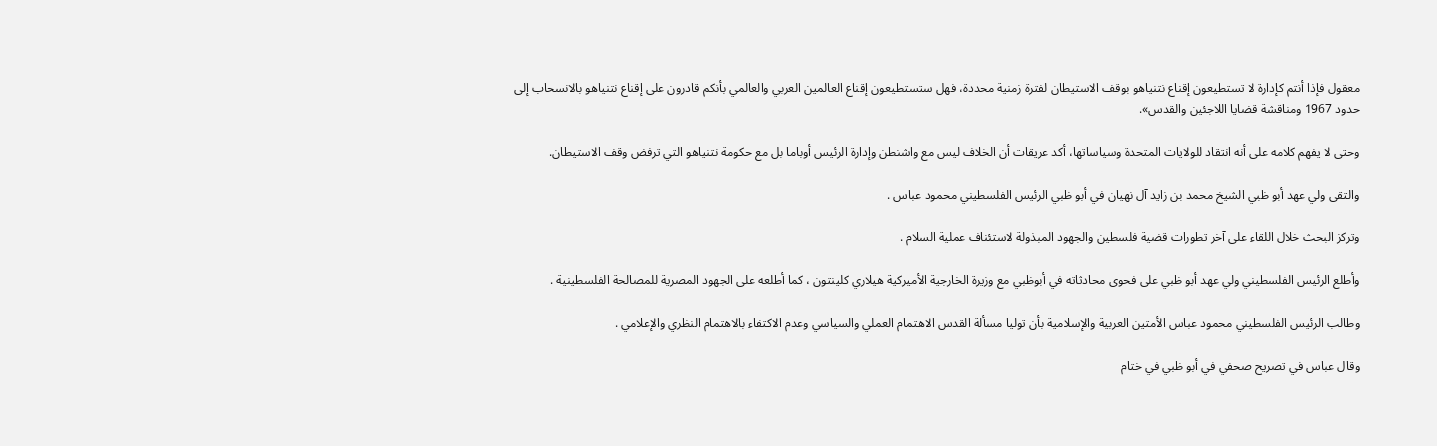معقول فإذا أنتم كإدارة لا تستطيعون إقناع نتنياهو بوقف الاستيطان لفترة زمنية محددة، فهل ستستطيعون إقناع العالمين العربي والعالمي بأنكم قادرون على إقناع نتنياهو بالانسحاب إلى حدود 1967 ومناقشة قضايا اللاجئين والقدس».

وحتى لا يفهم كلامه على أنه انتقاد للولايات المتحدة وسياساتها، أكد عريقات أن الخلاف ليس مع واشنطن وإدارة الرئيس أوباما بل مع حكومة نتنياهو التي ترفض وقف الاستيطان.

والتقى ولي عهد أبو ظبي الشيخ محمد بن زايد آل نهيان في أبو ظبي الرئيس الفلسطيني محمود عباس .

وتركز البحث خلال اللقاء على آخر تطورات قضية فلسطين والجهود المبذولة لاستئناف عملية السلام .

وأطلع الرئيس الفلسطيني ولي عهد أبو ظبي على فحوى محادثاته في أبوظبي مع وزيرة الخارجية الأميركية هيلاري كلينتون ، كما أطلعه على الجهود المصرية للمصالحة الفلسطينية .

وطالب الرئيس الفلسطيني محمود عباس الأمتين العربية والإسلامية بأن توليا مسألة القدس الاهتمام العملي والسياسي وعدم الاكتفاء بالاهتمام النظري والإعلامي .

وقال عباس في تصريح صحفي في أبو ظبي في ختام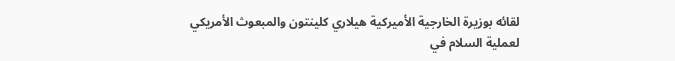لقائه بوزيرة الخارجية الأميركية هيلاري كلينتون والمبعوث الأمريكي لعملية السلام في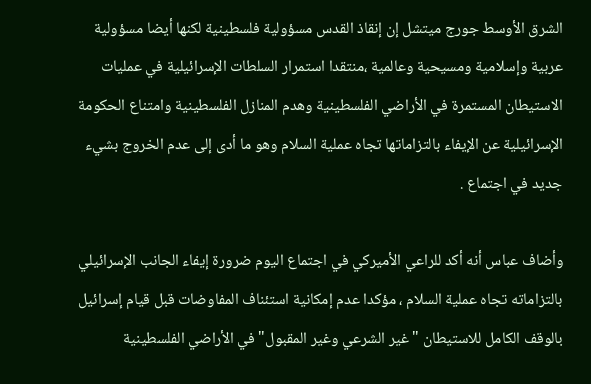الشرق الأوسط جورج ميتشل إن إنقاذ القدس مسؤولية فلسطينية لكنها أيضا مسؤولية عربية وإسلامية ومسيحية وعالمية ،منتقدا استمرار السلطات الإسرائيلية في عمليات الاستيطان المستمرة في الأراضي الفلسطينية وهدم المنازل الفلسطينية وامتناع الحكومة الإسرائيلية عن الإيفاء بالتزاماتها تجاه عملية السلام وهو ما أدى إلى عدم الخروج بشيء جديد في اجتماع .

وأضاف عباس أنه أكد للراعي الأميركي في اجتماع اليوم ضرورة إيفاء الجانب الإسرائيلي بالتزاماته تجاه عملية السلام ، مؤكدا عدم إمكانية استئناف المفاوضات قبل قيام إسرائيل بالوقف الكامل للاستيطان "غير الشرعي وغير المقبول" في الأراضي الفلسطينية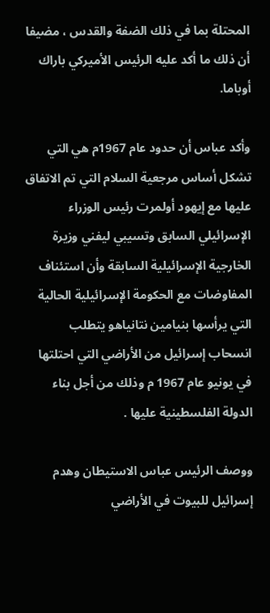المحتلة بما في ذلك الضفة والقدس ، مضيفا أن ذلك ما أكد عليه الرئيس الأميركي باراك أوباما.

وأكد عباس أن حدود عام 1967م هي التي تشكل أساس مرجعية السلام التي تم الاتفاق عليها مع إيهود أولمرت رئيس الوزراء الإسرائيلي السابق وتسيبي ليفني وزيرة الخارجية الإسرائيلية السابقة وأن استئناف المفاوضات مع الحكومة الإسرائيلية الحالية التي يرأسها بنيامين نتانياهو يتطلب انسحاب إسرائيل من الأراضي التي احتلتها في يونيو عام 1967 م وذلك من أجل بناء الدولة الفلسطينية عليها .

ووصف الرئيس عباس الاستيطان وهدم إسرائيل للبيوت في الأراضي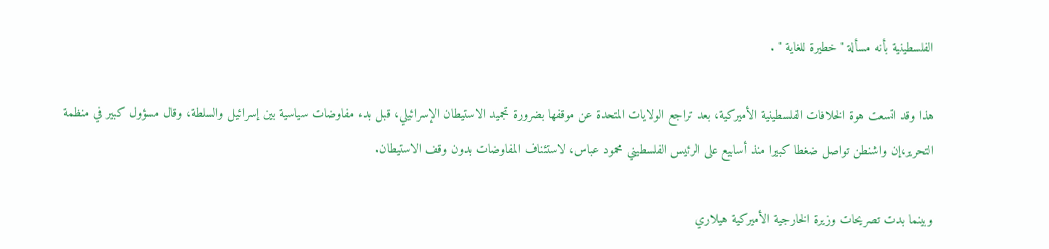الفلسطينية بأنه مسألة "خطيرة للغاية " .

هذا وقد اتسعت هوة الخلافات الفلسطينية الأميركية، بعد تراجع الولايات المتحدة عن موقفها بضرورة تجميد الاستيطان الإسرائيلي، قبل بدء مفاوضات سياسية بين إسرائيل والسلطة، وقال مسؤول كبير في منظمة التحرير،إن واشنطن تواصل ضغطا كبيرا منذ أسابيع على الرئيس الفلسطيني محمود عباس، لاستئناف المفاوضات بدون وقف الاستيطان.

وبينما بدت تصريحات وزيرة الخارجية الأميركية هيلاري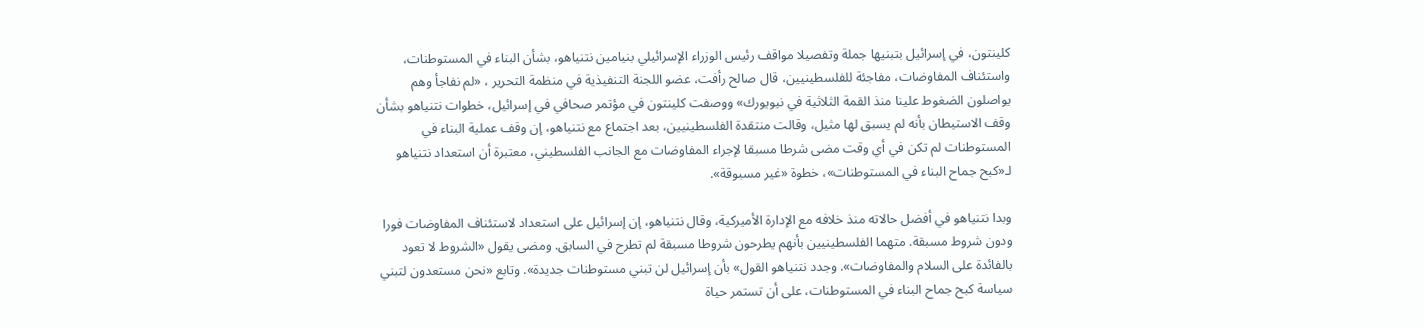كلينتون، في إسرائيل بتبنيها جملة وتفصيلا مواقف رئيس الوزراء الإسرائيلي بنيامين نتنياهو، بشأن البناء في المستوطنات، واستئناف المفاوضات، مفاجئة للفلسطينيين، قال صالح رأفت، عضو اللجنة التنفيذية في منظمة التحرير ، «لم نفاجأ وهم يواصلون الضغوط علينا منذ القمة الثلاثية في نيويورك» ووصفت كلينتون في مؤتمر صحافي في إسرائيل، خطوات نتنياهو بشأن وقف الاستيطان بأنه لم يسبق لها مثيل، وقالت منتقدة الفلسطينيين، بعد اجتماع مع نتنياهو، إن وقف عملية البناء في المستوطنات لم تكن في أي وقت مضى شرطا مسبقا لإجراء المفاوضات مع الجانب الفلسطيني، معتبرة أن استعداد نتنياهو لـ«كبح جماح البناء في المستوطنات»، خطوة «غير مسبوقة».

وبدا نتنياهو في أفضل حالاته منذ خلافه مع الإدارة الأميركية، وقال نتنياهو، إن إسرائيل على استعداد لاستئناف المفاوضات فورا ودون شروط مسبقة. متهما الفلسطينيين بأنهم يطرحون شروطا مسبقة لم تطرح في السابق. ومضى يقول «الشروط لا تعود بالفائدة على السلام والمفاوضات». وجدد نتنياهو القول» بأن إسرائيل لن تبني مستوطنات جديدة». وتابع «نحن مستعدون لتبني سياسة كبح جماح البناء في المستوطنات، على أن تستمر حياة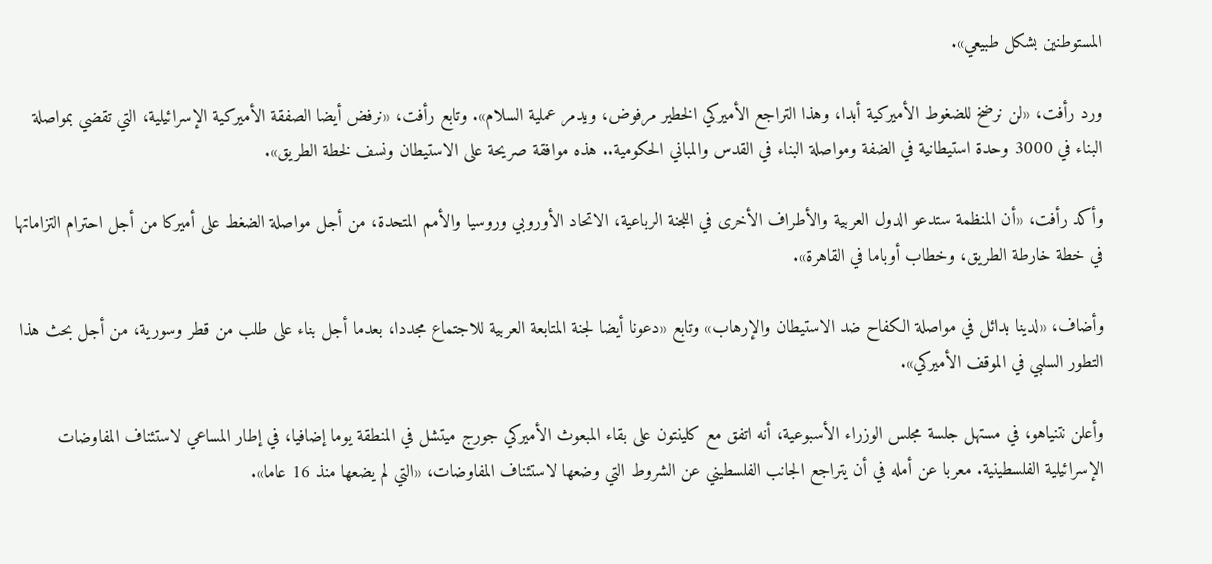المستوطنين بشكل طبيعي».

ورد رأفت، «لن نرضخ للضغوط الأميركية أبدا، وهذا التراجع الأميركي الخطير مرفوض، ويدمر عملية السلام». وتابع رأفت، «نرفض أيضا الصفقة الأميركية الإسرائيلية، التي تقضي بمواصلة البناء في 3000 وحدة استيطانية في الضفة ومواصلة البناء في القدس والمباني الحكومية.. هذه موافقة صريحة على الاستيطان ونسف لخطة الطريق».

وأكد رأفت، «أن المنظمة ستدعو الدول العربية والأطراف الأخرى في اللجنة الرباعية، الاتحاد الأوروبي وروسيا والأمم المتحدة، من أجل مواصلة الضغط على أميركا من أجل احترام التزاماتها في خطة خارطة الطريق، وخطاب أوباما في القاهرة».

وأضاف، «لدينا بدائل في مواصلة الكفاح ضد الاستيطان والإرهاب» وتابع «دعونا أيضا لجنة المتابعة العربية للاجتماع مجددا، بعدما أجل بناء على طلب من قطر وسورية، من أجل بحث هذا التطور السلبي في الموقف الأميركي».

وأعلن نتنياهو، في مستهل جلسة مجلس الوزراء الأسبوعية، أنه اتفق مع كلينتون على بقاء المبعوث الأميركي جورج ميتشل في المنطقة يوما إضافيا، في إطار المساعي لاستئناف المفاوضات الإسرائيلية الفلسطينية. معربا عن أمله في أن يتراجع الجانب الفلسطيني عن الشروط التي وضعها لاستئناف المفاوضات، «التي لم يضعها منذ 16 عاما».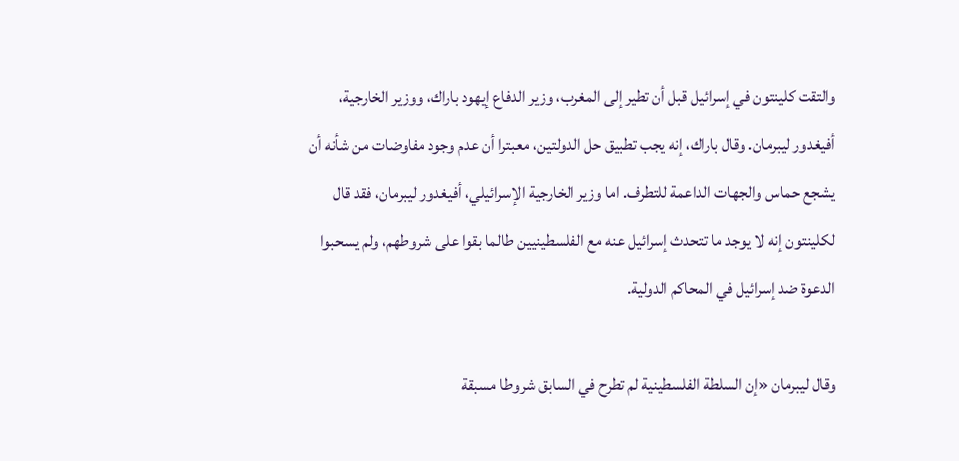والتقت كلينتون في إسرائيل قبل أن تطير إلى المغرب، وزير الدفاع إيهود باراك، ووزير الخارجية، أفيغدور ليبرمان. وقال باراك، إنه يجب تطبيق حل الدولتين، معبترا أن عدم وجود مفاوضات من شأنه أن يشجع حماس والجهات الداعمة للتطرف. اما وزير الخارجية الإسرائيلي، أفيغدور ليبرمان، فقد قال لكلينتون إنه لا يوجد ما تتحدث إسرائيل عنه مع الفلسطينيين طالما بقوا على شروطهم، ولم يسحبوا الدعوة ضد إسرائيل في المحاكم الدولية.

وقال ليبرمان «إن السلطة الفلسطينية لم تطرح في السابق شروطا مسبقة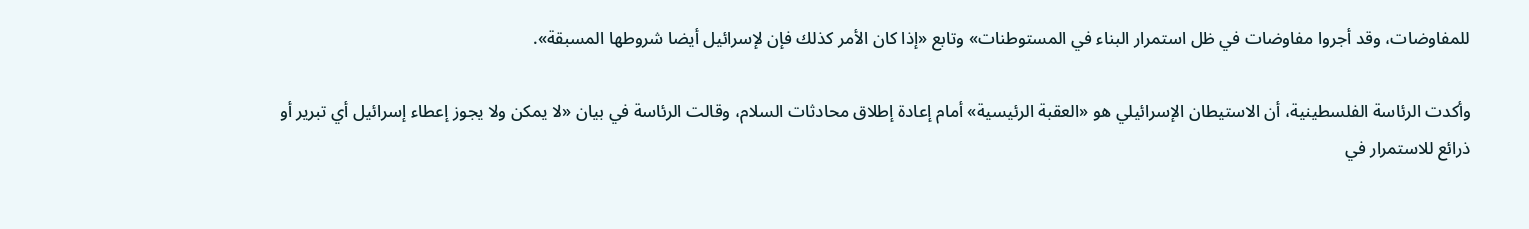للمفاوضات، وقد أجروا مفاوضات في ظل استمرار البناء في المستوطنات» وتابع «إذا كان الأمر كذلك فإن لإسرائيل أيضا شروطها المسبقة».

وأكدت الرئاسة الفلسطينية، أن الاستيطان الإسرائيلي هو «العقبة الرئيسية» أمام إعادة إطلاق محادثات السلام، وقالت الرئاسة في بيان «لا يمكن ولا يجوز إعطاء إسرائيل أي تبرير أو ذرائع للاستمرار في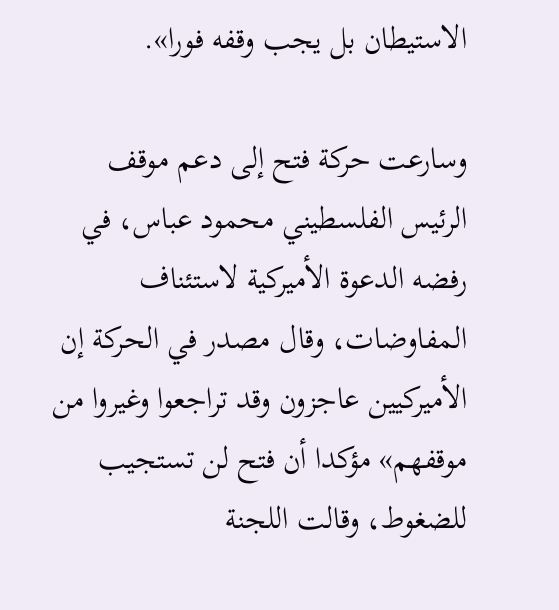الاستيطان بل يجب وقفه فورا».

وسارعت حركة فتح إلى دعم موقف الرئيس الفلسطيني محمود عباس، في رفضه الدعوة الأميركية لاستئناف المفاوضات، وقال مصدر في الحركة إن الأميركيين عاجزون وقد تراجعوا وغيروا من موقفهم» مؤكدا أن فتح لن تستجيب للضغوط، وقالت اللجنة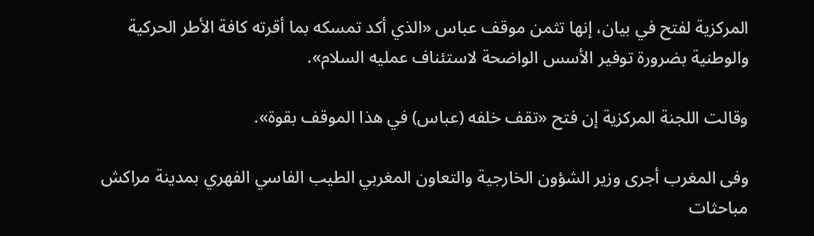المركزية لفتح في بيان، إنها تثمن موقف عباس «الذي أكد تمسكه بما أقرته كافة الأطر الحركية والوطنية بضرورة توفير الأسس الواضحة لاستئناف عمليه السلام».

وقالت اللجنة المركزية إن فتح «تقف خلفه (عباس) في هذا الموقف بقوة».

وفى المغرب أجرى وزير الشؤون الخارجية والتعاون المغربي الطيب الفاسي الفهري بمدينة مراكش مباحثات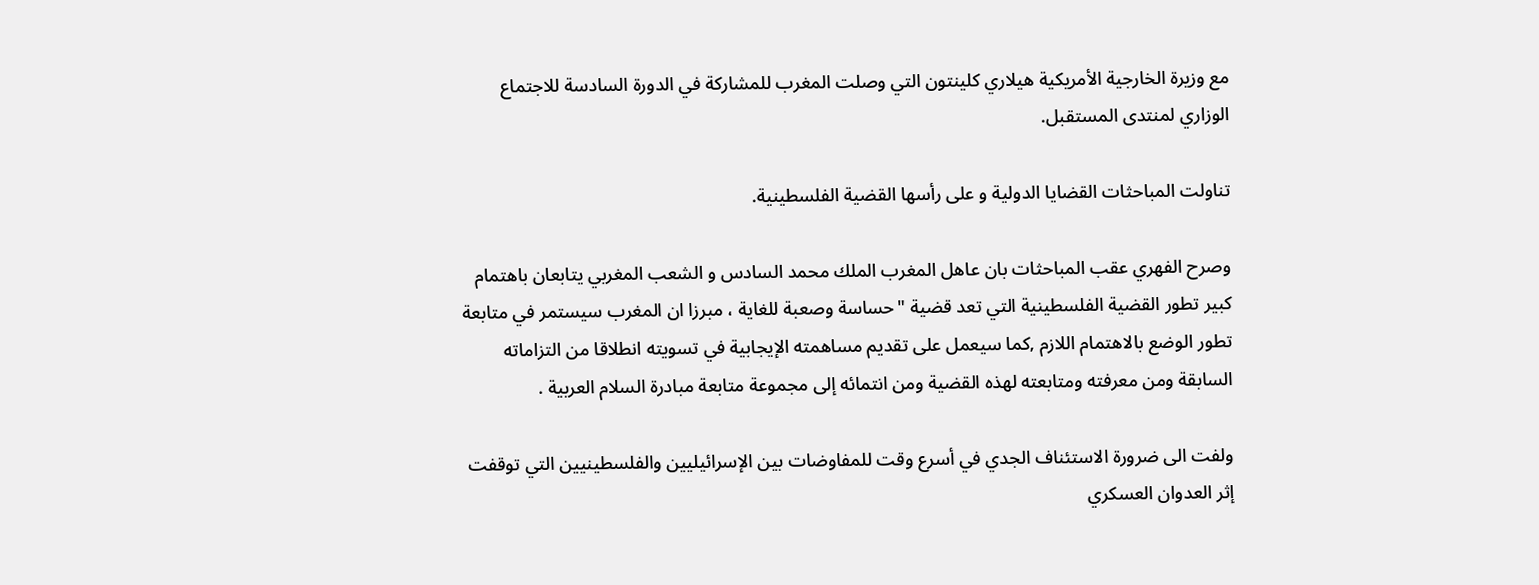مع وزيرة الخارجية الأمريكية هيلاري كلينتون التي وصلت المغرب للمشاركة في الدورة السادسة للاجتماع الوزاري لمنتدى المستقبل.

تناولت المباحثات القضايا الدولية و على رأسها القضية الفلسطينية.

وصرح الفهري عقب المباحثات بان عاهل المغرب الملك محمد السادس و الشعب المغربي يتابعان باهتمام كبير تطور القضية الفلسطينية التي تعد قضية "حساسة وصعبة للغاية ، مبرزا ان المغرب سيستمر في متابعة تطور الوضع بالاهتمام اللازم ,كما سيعمل على تقديم مساهمته الإيجابية في تسويته انطلاقا من التزاماته السابقة ومن معرفته ومتابعته لهذه القضية ومن انتمائه إلى مجموعة متابعة مبادرة السلام العربية .

ولفت الى ضرورة الاستئناف الجدي في أسرع وقت للمفاوضات بين الإسرائيليين والفلسطينيين التي توقفت إثر العدوان العسكري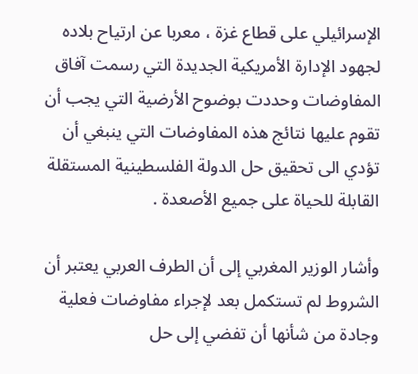الإسرائيلي على قطاع غزة ، معربا عن ارتياح بلاده لجهود الإدارة الأمريكية الجديدة التي رسمت آفاق المفاوضات وحددت بوضوح الأرضية التي يجب أن تقوم عليها نتائج هذه المفاوضات التي ينبغي أن تؤدي الى تحقيق حل الدولة الفلسطينية المستقلة القابلة للحياة على جميع الأصعدة .

وأشار الوزير المغربي إلى أن الطرف العربي يعتبر أن الشروط لم تستكمل بعد لإجراء مفاوضات فعلية وجادة من شأنها أن تفضي إلى حل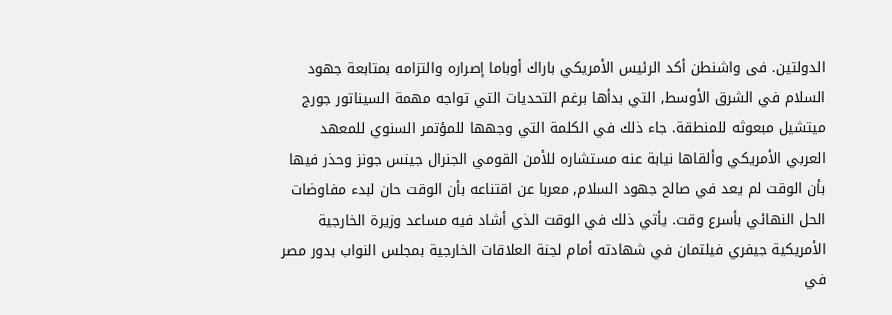الدولتين. فى واشنطن أكد الرئيس الأمريكي باراك أوباما إصراره والتزامه بمتابعة جهود السلام في الشرق الأوسط, التي بدأها برغم التحديات التي تواجه مهمة السيناتور جورج ميتشيل مبعوثه للمنطقة. جاء ذلك في الكلمة التي وجهها للمؤتمر السنوي للمعهد العربي الأمريكي وألقاها نيابة عنه مستشاره للأمن القومي الجنرال جينس جونز وحذر فيها بأن الوقت لم يعد في صالح جهود السلام, معربا عن اقتناعه بأن الوقت حان لبدء مفاوضات الحل النهائي بأسرع وقت. يأتي ذلك في الوقت الذي أشاد فيه مساعد وزيرة الخارجية الأمريكية جيفري فيلتمان في شهادته أمام لجنة العلاقات الخارجية بمجلس النواب بدور مصر في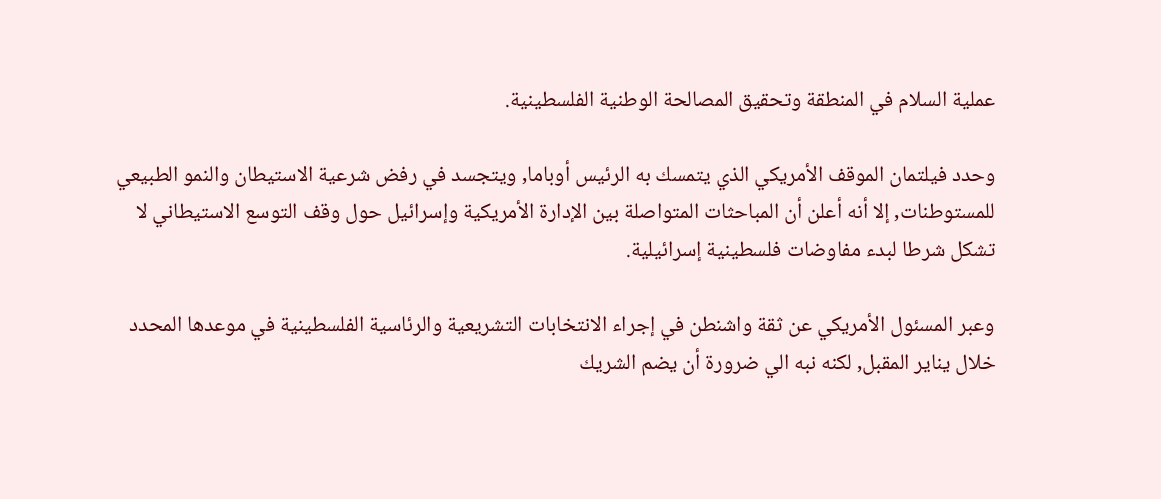عملية السلام في المنطقة وتحقيق المصالحة الوطنية الفلسطينية.

وحدد فيلتمان الموقف الأمريكي الذي يتمسك به الرئيس أوباما, ويتجسد في رفض شرعية الاستيطان والنمو الطبيعي للمستوطنات, إلا أنه أعلن أن المباحثات المتواصلة بين الإدارة الأمريكية وإسرائيل حول وقف التوسع الاستيطاني لا تشكل شرطا لبدء مفاوضات فلسطينية إسرائيلية.

وعبر المسئول الأمريكي عن ثقة واشنطن في إجراء الانتخابات التشريعية والرئاسية الفلسطينية في موعدها المحدد خلال يناير المقبل, لكنه نبه الي ضرورة أن يضم الشريك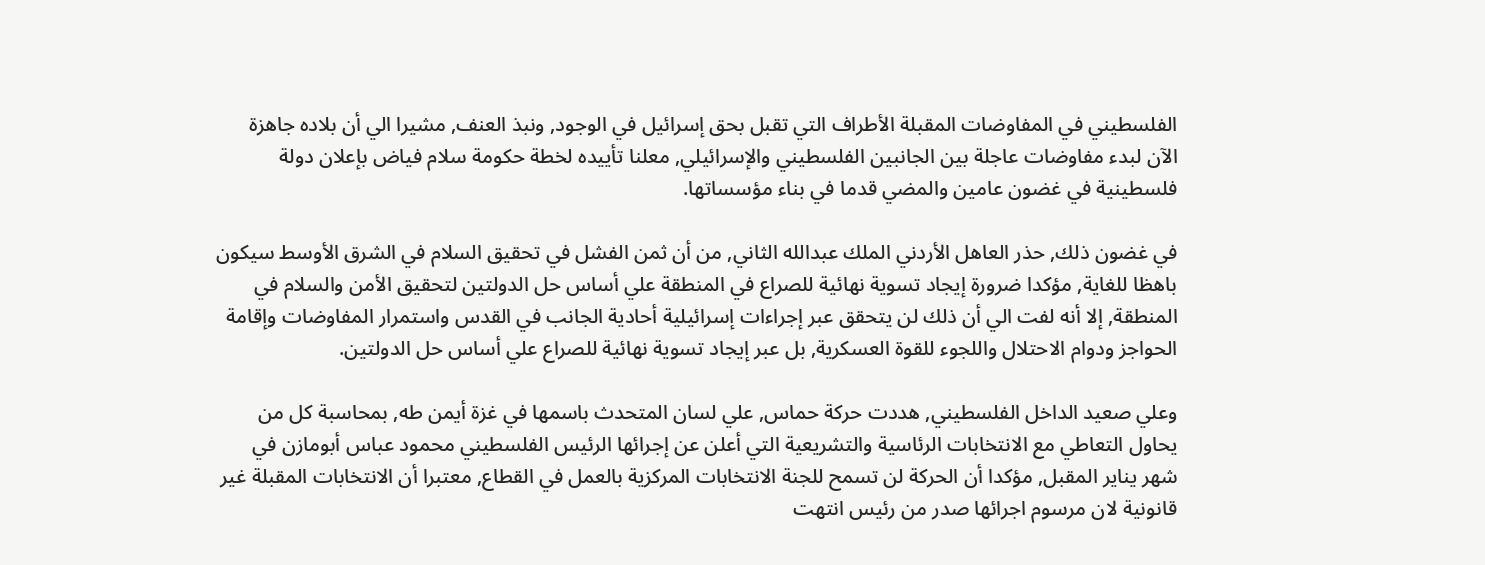الفلسطيني في المفاوضات المقبلة الأطراف التي تقبل بحق إسرائيل في الوجود, ونبذ العنف, مشيرا الي أن بلاده جاهزة الآن لبدء مفاوضات عاجلة بين الجانبين الفلسطيني والإسرائيلي, معلنا تأييده لخطة حكومة سلام فياض بإعلان دولة فلسطينية في غضون عامين والمضي قدما في بناء مؤسساتها.

في غضون ذلك, حذر العاهل الأردني الملك عبدالله الثاني, من أن ثمن الفشل في تحقيق السلام في الشرق الأوسط سيكون باهظا للغاية, مؤكدا ضرورة إيجاد تسوية نهائية للصراع في المنطقة علي أساس حل الدولتين لتحقيق الأمن والسلام في المنطقة, إلا أنه لفت الي أن ذلك لن يتحقق عبر إجراءات إسرائيلية أحادية الجانب في القدس واستمرار المفاوضات وإقامة الحواجز ودوام الاحتلال واللجوء للقوة العسكرية, بل عبر إيجاد تسوية نهائية للصراع علي أساس حل الدولتين.

وعلي صعيد الداخل الفلسطيني, هددت حركة حماس, علي لسان المتحدث باسمها في غزة أيمن طه, بمحاسبة كل من يحاول التعاطي مع الانتخابات الرئاسية والتشريعية التي أعلن عن إجرائها الرئيس الفلسطيني محمود عباس أبومازن في شهر يناير المقبل, مؤكدا أن الحركة لن تسمح للجنة الانتخابات المركزية بالعمل في القطاع, معتبرا أن الانتخابات المقبلة غير قانونية لان مرسوم اجرائها صدر من رئيس انتهت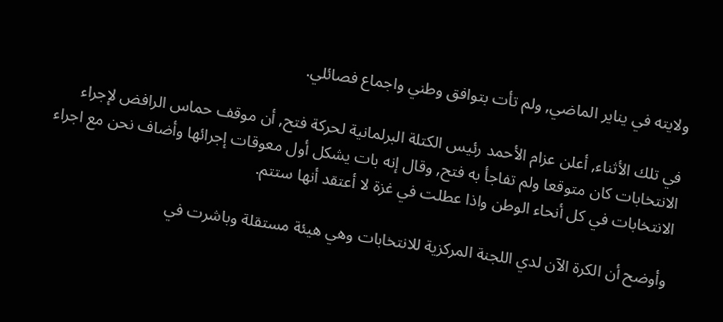ولايته في يناير الماضي, ولم تأت بتوافق وطني واجماع فصائلي.

في تلك الأثناء, أعلن عزام الأحمد رئيس الكتلة البرلمانية لحركة فتح, أن موقف حماس الرافض لإجراء الانتخابات كان متوقعا ولم تفاجأ به فتح, وقال إنه بات يشكل أول معوقات إجرائها وأضاف نحن مع اجراء الانتخابات في كل أنحاء الوطن واذا عطلت في غزة لا أعتقد أنها ستتم.

وأوضح أن الكرة الآن لدي اللجنة المركزية للانتخابات وهي هيئة مستقلة وباشرت في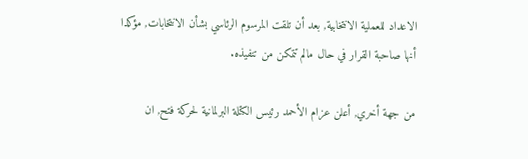الاعداد للعملية الانتخابية, بعد أن تلقت المرسوم الرئاسي بشأن الانتخابات, مؤكدا أنها صاحبة القرار في حال مالم تتمكن من تنفيذه.

من جهة أخري, أعلن عزام الأحمد رئيس الكتلة البرلمانية لحركة فتح, ان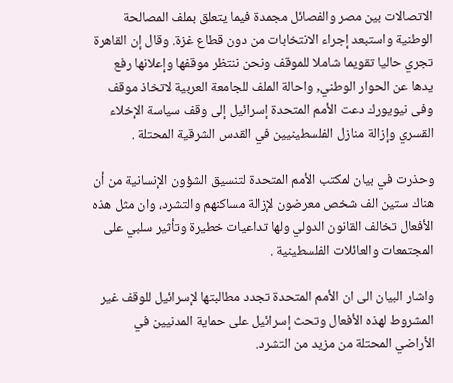الاتصالات بين مصر والفصائل مجمدة فيما يتعلق بملف المصالحة الوطنية واستبعد إجراء الانتخابات من دون قطاع غزة. وقال إن القاهرة تجري حاليا تقويما شاملا للموقف ونحن ننتظر موقفها وإعلانها رفع يدها عن الحوار الوطني, واحالة الملف للجامعة العربية لاتخاذ موقف وفى نيويورك دعت الأمم المتحدة إسرائيل إلى وقف سياسة الإخلاء القسري وإزالة منازل الفلسطينيين في القدس الشرقية المحتلة .

وحذرت في بيان لمكتب الأمم المتحدة لتنسيق الشؤون الإنسانية من أن هناك ستين الف شخص معرضون لإزالة مساكنهم والتشرد، وان مثل هذه الأفعال تخالف القانون الدولي ولها تداعيات خطيرة وتأثير سلبي على المجتمعات والعائلات الفلسطينية .

واشار البيان الى ان الأمم المتحدة تجدد مطالبتها لإسرائيل للوقف غير المشروط لهذه الأفعال وتحث إسرائيل على حماية المدنيين في الأراضي المحتلة من مزيد من التشرد.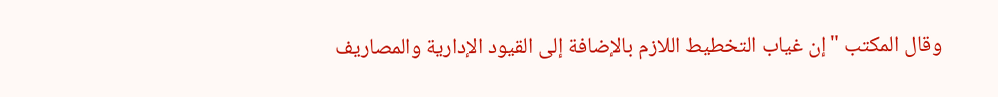وقال المكتب "إن غياب التخطيط اللازم بالإضافة إلى القيود الإدارية والمصاريف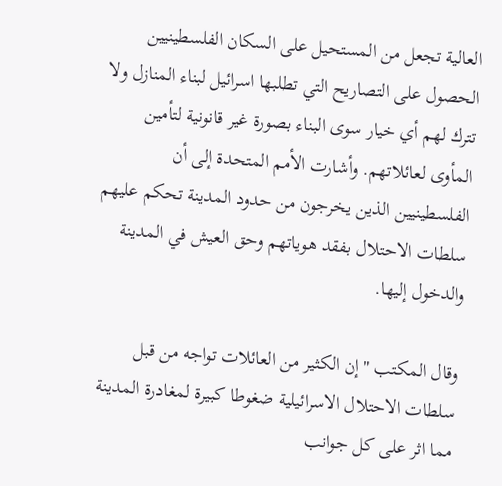العالية تجعل من المستحيل على السكان الفلسطينيين الحصول على التصاريح التي تطلبها اسرائيل لبناء المنازل ولا تترك لهم أي خيار سوى البناء بصورة غير قانونية لتأمين المأوى لعائلاتهم. وأشارت الأمم المتحدة إلى أن الفلسطينيين الذين يخرجون من حدود المدينة تحكم عليهم سلطات الاحتلال بفقد هوياتهم وحق العيش في المدينة والدخول إليها.

وقال المكتب "إن الكثير من العائلات تواجه من قبل سلطات الاحتلال الاسرائيلية ضغوطا كبيرة لمغادرة المدينة مما اثر على كل جوانب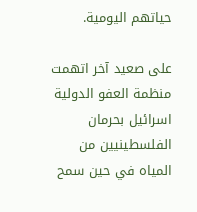حياتهم اليومية.

على صعيد آخر اتهمت منظمة العفو الدولية اسرائيل بحرمان الفلسطينيين من المياه في حين سمح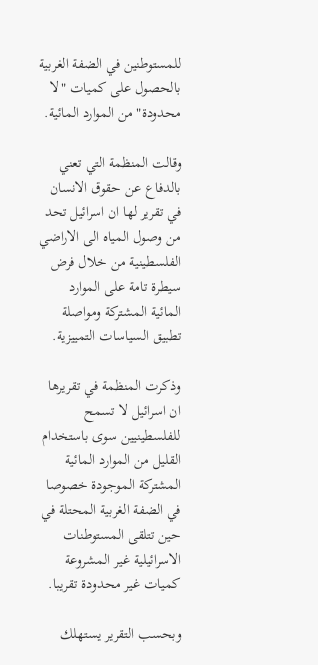للمستوطنين في الضفة الغربية بالحصول على كميات "لا محدودة" من الموارد المائية.

وقالت المنظمة التي تعني بالدفاع عن حقوق الانسان في تقرير لها ان اسرائيل تحد من وصول المياه الى الاراضي الفلسطينية من خلال فرض سيطرة تامة على الموارد المائية المشتركة ومواصلة تطبيق السياسات التمييزية.

وذكرت المنظمة في تقريرها ان اسرائيل لا تسمح للفلسطينيين سوى باستخدام القليل من الموارد المائية المشتركة الموجودة خصوصا في الضفة الغربية المحتلة في حين تتلقى المستوطنات الاسرائيلية غير المشروعة كميات غير محدودة تقريبا.

وبحسب التقرير يستهلك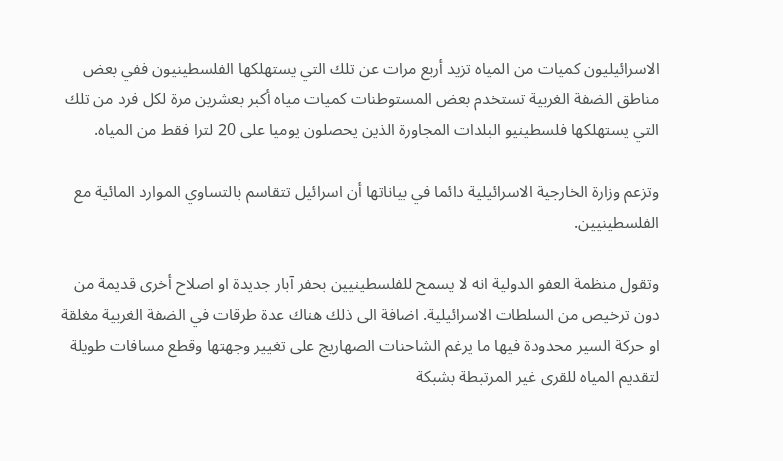الاسرائيليون كميات من المياه تزيد أربع مرات عن تلك التي يستهلكها الفلسطينيون ففي بعض مناطق الضفة الغربية تستخدم بعض المستوطنات كميات مياه أكبر بعشرين مرة لكل فرد من تلك التي يستهلكها فلسطينيو البلدات المجاورة الذين يحصلون يوميا على 20 لترا فقط من المياه.

وتزعم وزارة الخارجية الاسرائيلية دائما في بياناتها أن اسرائيل تتقاسم بالتساوي الموارد المائية مع الفلسطينيين.

وتقول منظمة العفو الدولية انه لا يسمح للفلسطينيين بحفر آبار جديدة او اصلاح أخرى قديمة من دون ترخيص من السلطات الاسرائيلية. اضافة الى ذلك هناك عدة طرقات في الضفة الغربية مغلقة او حركة السير محدودة فيها ما يرغم الشاحنات الصهاريج على تغيير وجهتها وقطع مسافات طويلة لتقديم المياه للقرى غير المرتبطة بشبكة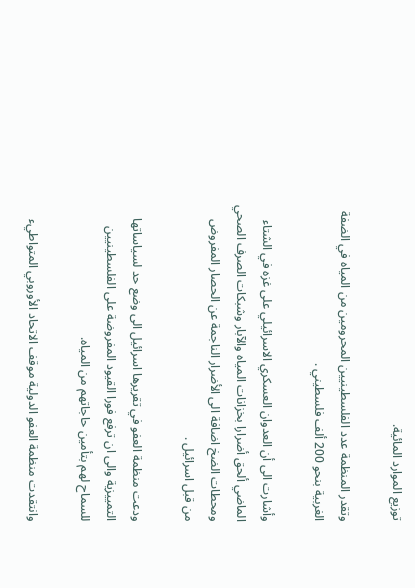توزيع الموارد المائية.

وتقدر المنظمة عدد الفلسطينيين المحرومين من المياه في الضفة الغربية بنحو 200 ألف فلسطيني .

وأشارت الى أن العدوان العسكري الاسرائيلي على غزه في الشتاء الماضي ألحق أضرارا بخزانات المياه والآبار وشبكات الصرف الصحي ومحطات الضخ اضافة الى الأضرار الناجمة عن الحصار المفروض من قبل اسرائيل .

ودعت منظمة العفو في تقريرها اسرائيل الى وضع حد لسياساتها التمييزية والى ان ترفع فورا القيود المفروضة على الفلسطينيين للسماح لهم بتأمين حاجاتهم من المياه.

وانتقدت منظمة العفو الدولية موقف الاتحاد الأوروبي المتواطيء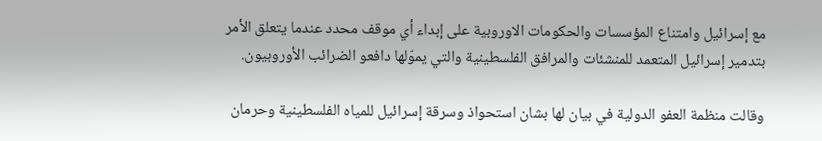مع إسرائيل وامتناع المؤسسات والحكومات الاوروبية على إبداء أي موقف محدد عندما يتعلق الأمر بتدمير إسرائيل المتعمد للمنشئات والمرافق الفلسطينية والتي يموّلها دافعو الضرائب الأوروبيون.

وقالت منظمة العفو الدولية في بيان لها بشان استحواذ وسرقة إسرائيل للمياه الفلسطينية وحرمان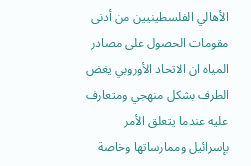الأهالي الفلسطينيين من أدنى مقومات الحصول على مصادر المياه ان الاتحاد الأوروبي يغض الطرف بشكل منهجي ومتعارف عليه عندما يتعلق الأمر بإسرائيل وممارساتها وخاصة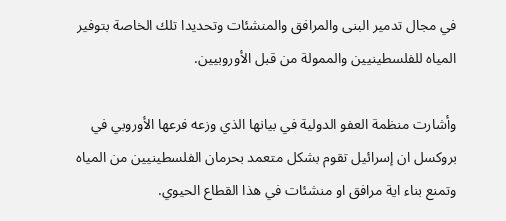في مجال تدمير البنى والمرافق والمنشئات وتحديدا تلك الخاصة بتوفير المياه للفلسطينيين والممولة من قبل الأوروبيين.

وأشارت منظمة العفو الدولية في بيانها الذي وزعه فرعها الأوروبي في بروكسل ان إسرائيل تقوم بشكل متعمد بحرمان الفلسطينيين من المياه وتمنع بناء اية مرافق او منشئات في هذا القطاع الحيوي.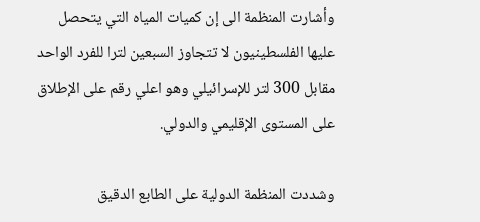وأشارت المنظمة الى إن كميات المياه التي يتحصل عليها الفلسطينيون لا تتجاوز السبعين لترا للفرد الواحد مقابل 300 لتر للإسرائيلي وهو اعلي رقم على الإطلاق على المستوى الإقليمي والدولي.

وشددت المنظمة الدولية على الطابع الدقيق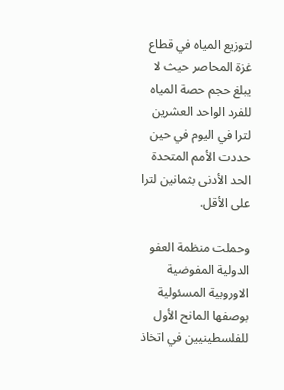لتوزيع المياه في قطاع غزة المحاصر حيث لا يبلغ حجم حصة المياه للفرد الواحد العشرين لترا في اليوم في حين حددت الأمم المتحدة الحد الأدنى بثمانين لترا على الأقل.

وحملت منظمة العفو الدولية المفوضية الاوروبية المسئولية بوصفها المانح الأول للفلسطينيين في اتخاذ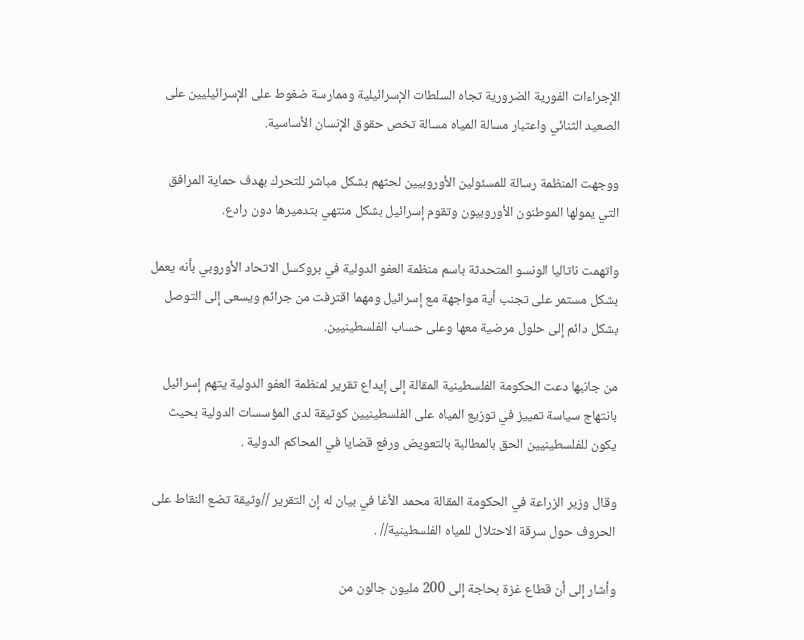الإجراءات الفورية الضرورية تجاه السلطات الإسرائيلية وممارسة ضغوط على الإسرائيليين على الصعيد الثنائي واعتبار مسالة المياه مسالة تخص حقوق الإنسان الأساسية.

ووجهت المنظمة رسالة للمسئولين الأوروبيين لحثهم بشكل مباشر للتحرك بهدف حماية المرافق التي يمولها الموطنون الأوروبيون وتقوم إسرائيل بشكل منتهي بتدميرها دون رادع.

واتهمت ناتاليا الونسو المتحدثة باسم منظمة العفو الدولية في بروكسل الاتحاد الأوروبي بأنه يعمل بشكل مستمر على تجنب أية مواجهة مع إسرائيل ومهما اقترفت من جرائم ويسعى إلى التوصل بشكل دائم إلى حلول مرضية معها وعلى حساب الفلسطينيين.

من جانبها دعت الحكومة الفلسطينية المقالة إلى إيداع تقرير لمنظمة العفو الدولية يتهم إسرائيل بانتهاج سياسة تمييز في توزيع المياه على الفلسطينيين كوثيقة لدى المؤسسات الدولية بحيث يكون للفلسطينيين الحق بالمطالبة بالتعويض ورفع قضايا في المحاكم الدولية .

وقال وزير الزراعة في الحكومة المقالة محمد الأغا في بيان له إن التقرير //وثيقة تضع النقاط على الحروف حول سرقة الاحتلال للمياه الفلسطينية// .

وأشار إلى أن قطاع غزة بحاجة إلى 200 مليون جالون من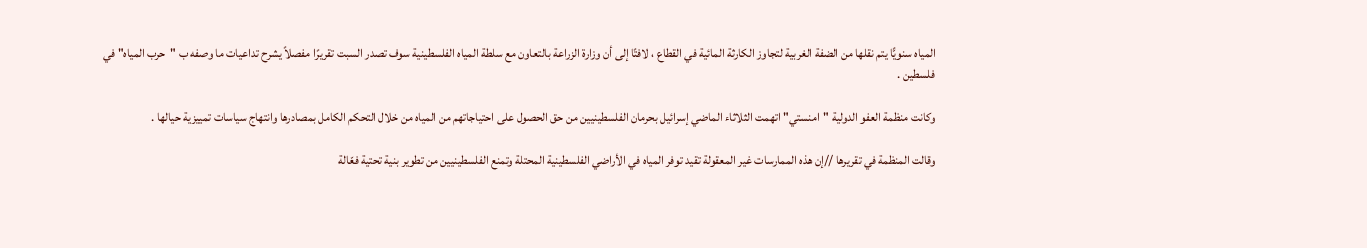المياه سنويًّا يتم نقلها من الضفة الغربية لتجاوز الكارثة المائية في القطاع ، لافتًا إلى أن وزارة الزراعة بالتعاون مع سلطة المياه الفلسطينية سوف تصدر السبت تقريرًا مفصلاً يشرح تداعيات ما وصفه ب "حرب المياه" في فلسطين .

وكانت منظمة العفو الدولية "امنستي" اتهمت الثلاثاء الماضي إسرائيل بحرمان الفلسطينيين من حق الحصول على احتياجاتهم من المياه من خلال التحكم الكامل بمصادرها وانتهاج سياسات تمييزية حيالها .

وقالت المنظمة في تقريرها //إن هذه الممارسات غير المعقولة تقيد توفر المياه في الأراضي الفلسطينية المحتلة وتمنع الفلسطينيين من تطوير بنية تحتية فعّالة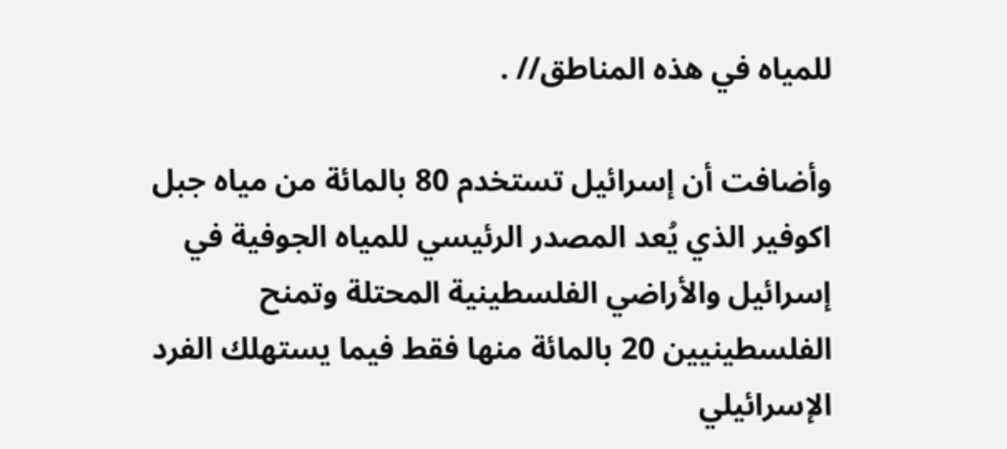للمياه في هذه المناطق// .

وأضافت أن إسرائيل تستخدم 80 بالمائة من مياه جبل اكوفير الذي يُعد المصدر الرئيسي للمياه الجوفية في إسرائيل والأراضي الفلسطينية المحتلة وتمنح الفلسطينيين 20 بالمائة منها فقط فيما يستهلك الفرد الإسرائيلي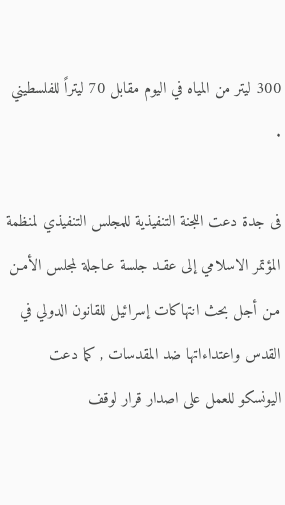300 ليتر من المياه في اليوم مقابل 70 ليتراً للفلسطيني .

فى جدة دعت اللجنة التنفيذية للمجلس التنفيذي لمنظمة المؤتمر الاسلامي إلى عقـد جلسة عـاجلة لمجلس الأمـن مـن أجل بحث انتهاكات إسرائيل للقانون الدولي في القدس واعتداءاتها ضد المقدسات , كما دعت اليونسكو للعمل على اصدار قرار لوقف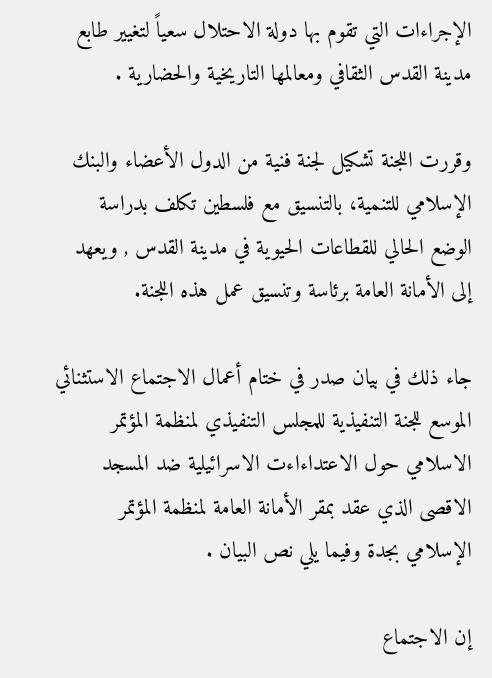الإجراءات التي تقوم بها دولة الاحتلال سعياً لتغيير طابع مدينة القدس الثقافي ومعالمها التاريخية والحضارية .

وقررت اللجنة تشكيل لجنة فنية من الدول الأعضاء والبنك الإسلامي للتنمية، بالتنسيق مع فلسطين تكلف بدراسة الوضع الحالي للقطاعات الحيوية في مدينة القدس , ويعهد إلى الأمانة العامة برئاسة وتنسيق عمل هذه اللجنة.

جاء ذلك في بيان صدر في ختام أعمال الاجتماع الاستثنائي الموسع للجنة التنفيذية للمجلس التنفيذي لمنظمة المؤتمر الاسلامي حول الاعتداءاءت الاسرائيلية ضد المسجد الاقصى الذي عقد بمقر الأمانة العامة لمنظمة المؤتمر الإسلامي بجدة وفيما يلي نص البيان .

إن الاجتماع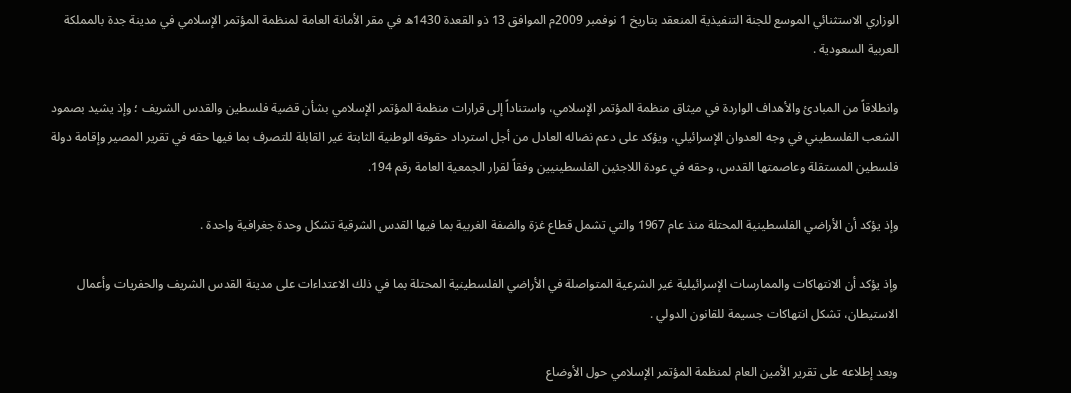الوزاري الاستثنائي الموسع للجنة التنفيذية المنعقد بتاريخ 1 نوفمبر 2009م الموافق 13 ذو القعدة 1430ه في مقر الأمانة العامة لمنظمة المؤتمر الإسلامي في مدينة جدة بالمملكة العربية السعودية .

وانطلاقاً من المبادئ والأهداف الواردة في ميثاق منظمة المؤتمر الإسلامي، واستناداً إلى قرارات منظمة المؤتمر الإسلامي بشأن قضية فلسطين والقدس الشريف ؛ وإذ يشيد بصمود الشعب الفلسطيني في وجه العدوان الإسرائيلي، ويؤكد على دعم نضاله العادل من أجل استرداد حقوقه الوطنية الثابتة غير القابلة للتصرف بما فيها حقه في تقرير المصير وإقامة دولة فلسطين المستقلة وعاصمتها القدس، وحقه في عودة اللاجئين الفلسطينيين وفقاً لقرار الجمعية العامة رقم 194.

وإذ يؤكد أن الأراضي الفلسطينية المحتلة منذ عام 1967 والتي تشمل قطاع غزة والضفة الغربية بما فيها القدس الشرقية تشكل وحدة جغرافية واحدة .

وإذ يؤكد أن الانتهاكات والممارسات الإسرائيلية غير الشرعية المتواصلة في الأراضي الفلسطينية المحتلة بما في ذلك الاعتداءات على مدينة القدس الشريف والحفريات وأعمال الاستيطان، تشكل انتهاكات جسيمة للقانون الدولي .

وبعد إطلاعه على تقرير الأمين العام لمنظمة المؤتمر الإسلامي حول الأوضاع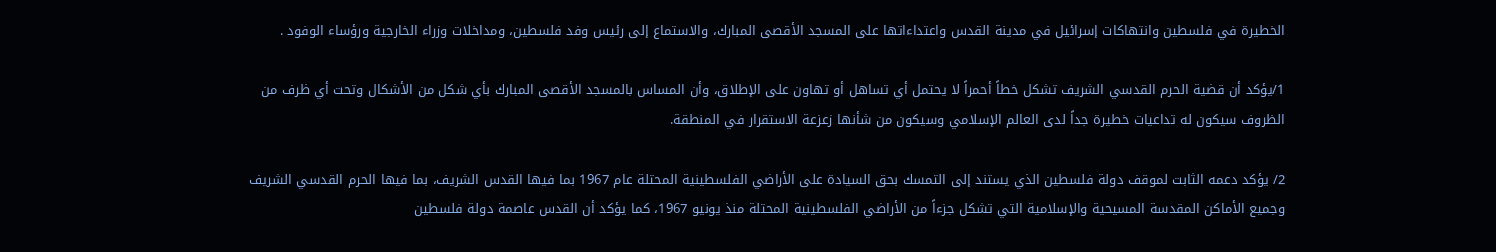الخطيرة في فلسطين وانتهاكات إسرائيل في مدينة القدس واعتداءاتها على المسجد الأقصى المبارك، والاستماع إلى رئيس وفد فلسطين، ومداخلات وزراء الخارجية ورؤساء الوفود .

1/يؤكد أن قضية الحرم القدسي الشريف تشكل خطاً أحمراً لا يحتمل أي تساهل أو تهاون على الإطلاق، وأن المساس بالمسجد الأقصى المبارك بأي شكل من الأشكال وتحت أي ظرف من الظروف سيكون له تداعيات خطيرة جداً لدى العالم الإسلامي وسيكون من شأنها زعزعة الاستقرار في المنطقة.

2/ يؤكد دعمه الثابت لموقف دولة فلسطين الذي يستند إلى التمسك بحق السيادة على الأراضي الفلسطينية المحتلة عام 1967 بما فيها القدس الشريف، بما فيها الحرم القدسي الشريف وجميع الأماكن المقدسة المسيحية والإسلامية التي تشكل جزءاً من الأراضي الفلسطينية المحتلة منذ يونيو 1967، كما يؤكد أن القدس عاصمة دولة فلسطين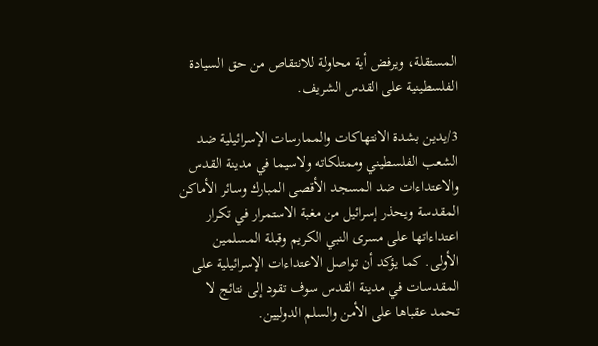المستقلة، ويرفض أية محاولة للانتقاص من حق السيادة الفلسطينية على القدس الشريف.

3/يدين بشدة الانتهاكات والممارسات الإسرائيلية ضد الشعب الفلسطيني وممتلكاته ولاسيما في مدينة القدس والاعتداءات ضد المسجد الأقصى المبارك وسائر الأماكن المقدسة ويحذر إسرائيل من مغبة الاستمرار في تكرار اعتداءاتها على مسرى النبي الكريم وقبلة المسلمين الأولى. كما يؤكد أن تواصل الاعتداءات الإسرائيلية على المقدسات في مدينة القدس سوف تقود إلى نتائج لا تحمد عقباها على الأمن والسلم الدوليين.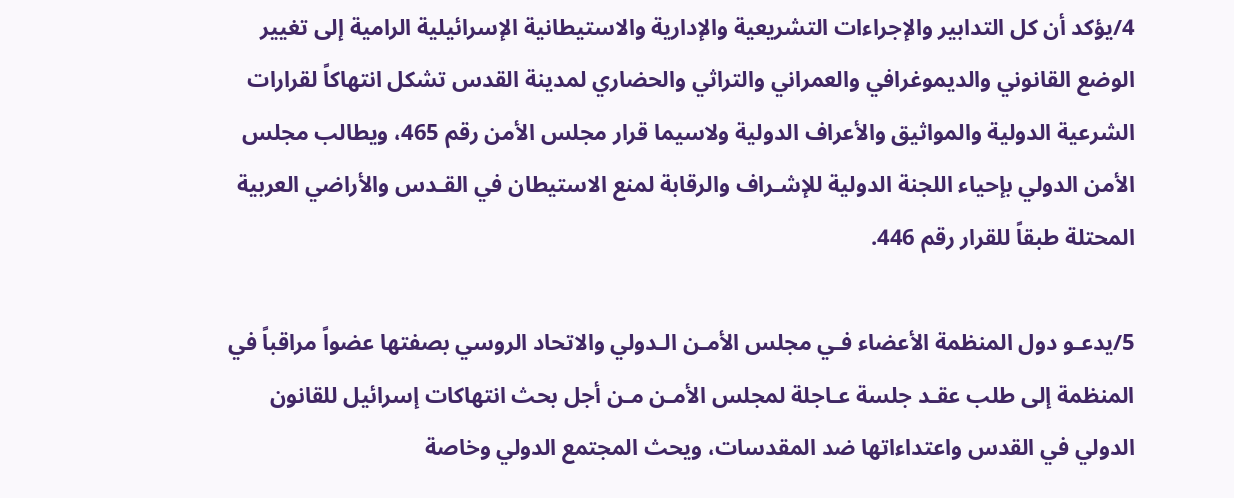4/يؤكد أن كل التدابير والإجراءات التشريعية والإدارية والاستيطانية الإسرائيلية الرامية إلى تغيير الوضع القانوني والديموغرافي والعمراني والتراثي والحضاري لمدينة القدس تشكل انتهاكاً لقرارات الشرعية الدولية والمواثيق والأعراف الدولية ولاسيما قرار مجلس الأمن رقم 465، ويطالب مجلس الأمن الدولي بإحياء اللجنة الدولية للإشـراف والرقابة لمنع الاستيطان في القـدس والأراضي العربية المحتلة طبقاً للقرار رقم 446.

5/يدعـو دول المنظمة الأعضاء فـي مجلس الأمـن الـدولي والاتحاد الروسي بصفتها عضواً مراقباً في المنظمة إلى طلب عقـد جلسة عـاجلة لمجلس الأمـن مـن أجل بحث انتهاكات إسرائيل للقانون الدولي في القدس واعتداءاتها ضد المقدسات، ويحث المجتمع الدولي وخاصة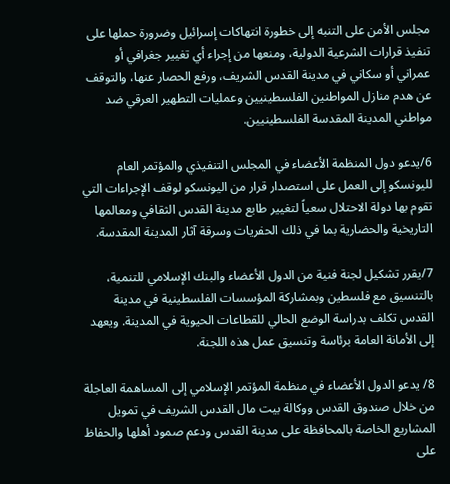مجلس الأمن على التنبه إلى خطورة انتهاكات إسرائيل وضرورة حملها على تنفيذ قرارات الشرعية الدولية، ومنعها من إجراء أي تغيير جغرافي أو عمراني أو سكاني في مدينة القدس الشريف، ورفع الحصار عنها، والتوقف عن هدم منازل المواطنين الفلسطينيين وعمليات التطهير العرقي ضد مواطني المدينة المقدسة الفلسطينيين.

6/يدعو دول المنظمة الأعضاء في المجلس التنفيذي والمؤتمر العام لليونسكو إلى العمل على استصدار قرار من اليونسكو لوقف الإجراءات التي تقوم بها دولة الاحتلال سعياً لتغيير طابع مدينة القدس الثقافي ومعالمها التاريخية والحضارية بما في ذلك الحفريات وسرقة آثار المدينة المقدسة.

7/يقرر تشكيل لجنة فنية من الدول الأعضاء والبنك الإسلامي للتنمية، بالتنسيق مع فلسطين وبمشاركة المؤسسات الفلسطينية في مدينة القدس تكلف بدراسة الوضع الحالي للقطاعات الحيوية في المدينة. ويعهد إلى الأمانة العامة برئاسة وتنسيق عمل هذه اللجنة.

8/ يدعو الدول الأعضاء في منظمة المؤتمر الإسلامي إلى المساهمة العاجلة من خلال صندوق القدس ووكالة بيت مال القدس الشريف في تمويل المشاريع الخاصة بالمحافظة على مدينة القدس ودعم صمود أهلها والحفاظ على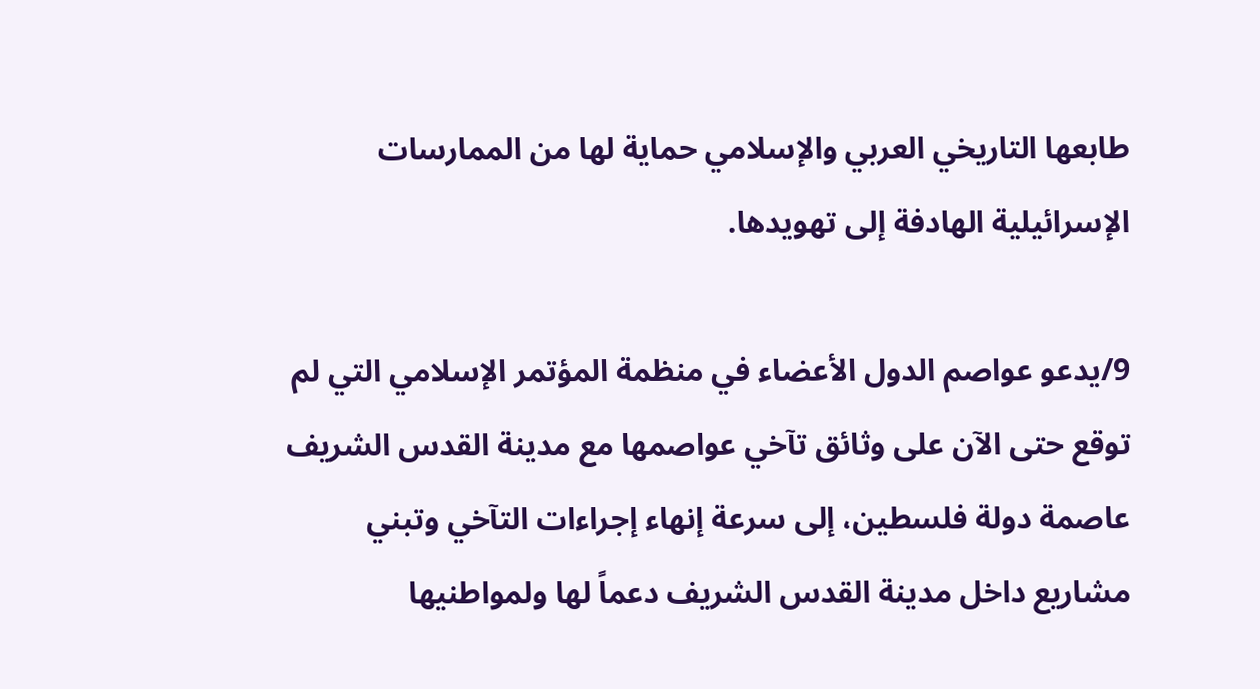طابعها التاريخي العربي والإسلامي حماية لها من الممارسات الإسرائيلية الهادفة إلى تهويدها.

9/يدعو عواصم الدول الأعضاء في منظمة المؤتمر الإسلامي التي لم توقع حتى الآن على وثائق تآخي عواصمها مع مدينة القدس الشريف عاصمة دولة فلسطين، إلى سرعة إنهاء إجراءات التآخي وتبني مشاريع داخل مدينة القدس الشريف دعماً لها ولمواطنيها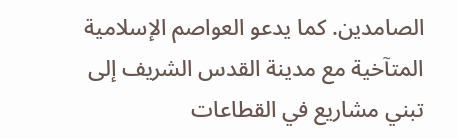الصامدين. كما يدعو العواصم الإسلامية المتآخية مع مدينة القدس الشريف إلى تبني مشاريع في القطاعات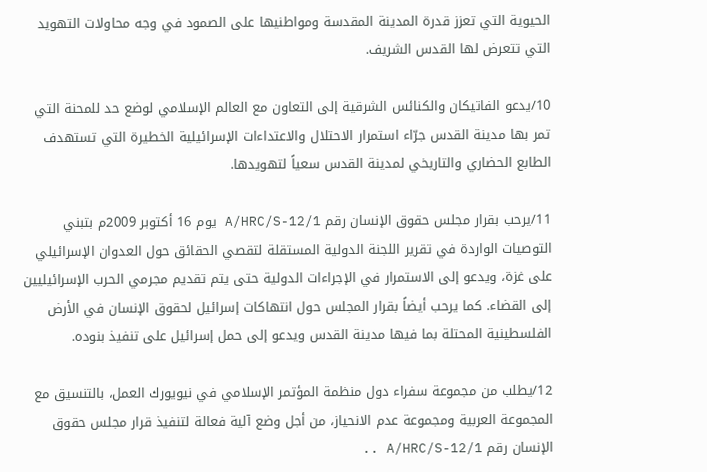الحيوية التي تعزز قدرة المدينة المقدسة ومواطنيها على الصمود في وجه محاولات التهويد التي تتعرض لها القدس الشريف.

10/يدعو الفاتيكان والكنائس الشرقية إلى التعاون مع العالم الإسلامي لوضع حد للمحنة التي تمر بها مدينة القدس جرّاء استمرار الاحتلال والاعتداءات الإسرائيلية الخطيرة التي تستهدف الطابع الحضاري والتاريخي لمدينة القدس سعياً لتهويدها.

11/يرحب بقرار مجلس حقوق الإنسان رقم A/HRC/S-12/1 يوم 16 أكتوبر 2009م بتبني التوصيات الواردة في تقرير اللجنة الدولية المستقلة لتقصي الحقائق حول العدوان الإسرائيلي على غزة، ويدعو إلى الاستمرار في الإجراءات الدولية حتى يتم تقديم مجرمي الحرب الإسرائيليين إلى القضاء. كما يرحب أيضاً بقرار المجلس حول انتهاكات إسرائيل لحقوق الإنسان في الأرض الفلسطينية المحتلة بما فيها مدينة القدس ويدعو إلى حمل إسرائيل على تنفيذ بنوده.

12/يطلب من مجموعة سفراء دول منظمة المؤتمر الإسلامي في نيويورك العمل، بالتنسيق مع المجموعة العربية ومجموعة عدم الانحياز، من أجل وضع آلية فعالة لتنفيذ قرار مجلس حقوق الإنسان رقم A/HRC/S-12/1 ..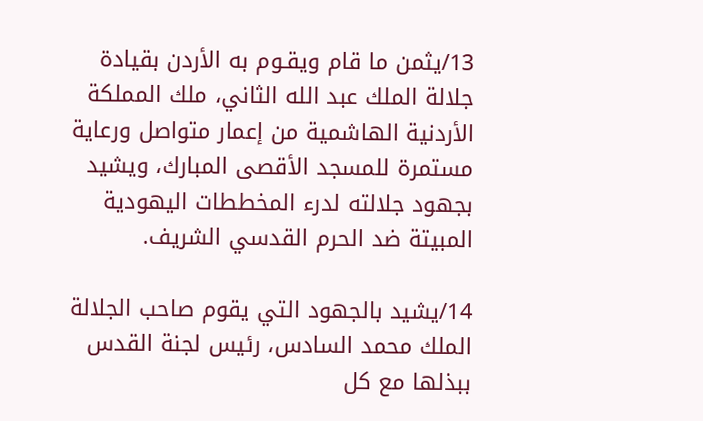13/يثمن ما قام ويقـوم به الأردن بقيادة جلالة الملك عبد الله الثاني، ملك المملكة الأردنية الهاشمية من إعمار متواصل ورعاية مستمرة للمسجد الأقصى المبارك، ويشيد بجهود جلالته لدرء المخططات اليهودية المبيتة ضد الحرم القدسي الشريف.

14/يشيد بالجهود التي يقوم صاحب الجلالة الملك محمد السادس، رئيس لجنة القدس ببذلها مع كل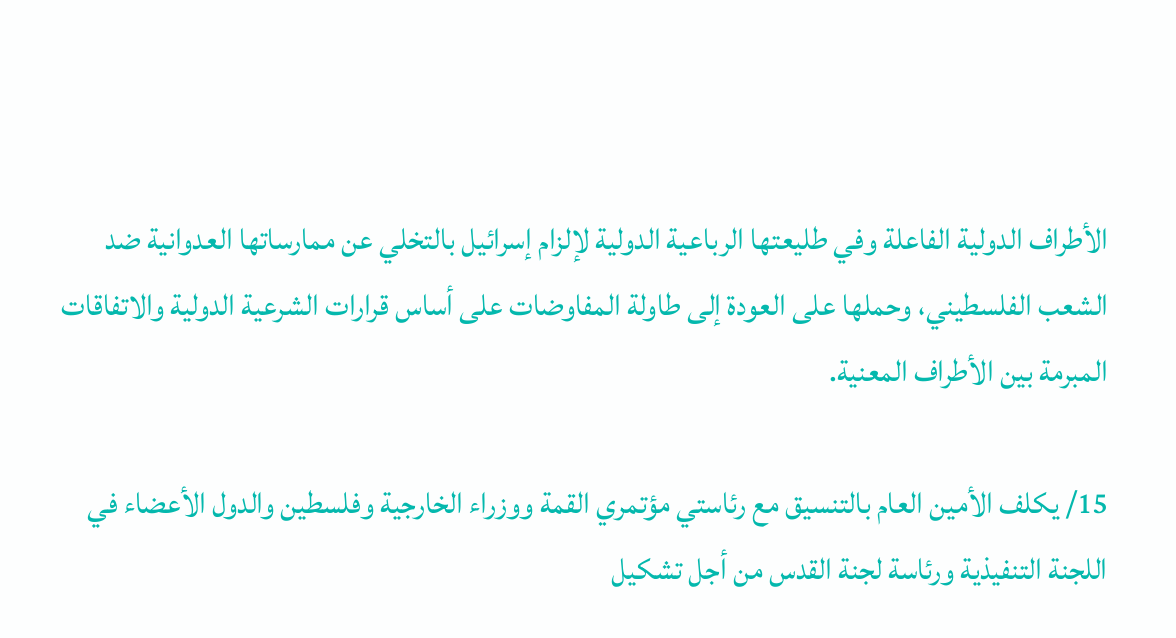الأطراف الدولية الفاعلة وفي طليعتها الرباعية الدولية لإلزام إسرائيل بالتخلي عن ممارساتها العدوانية ضد الشعب الفلسطيني، وحملها على العودة إلى طاولة المفاوضات على أساس قرارات الشرعية الدولية والاتفاقات المبرمة بين الأطراف المعنية.

15/ يكلف الأمين العام بالتنسيق مع رئاستي مؤتمري القمة ووزراء الخارجية وفلسطين والدول الأعضاء في اللجنة التنفيذية ورئاسة لجنة القدس من أجل تشكيل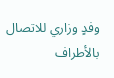وفدٍ وزاري للاتصال بالأطراف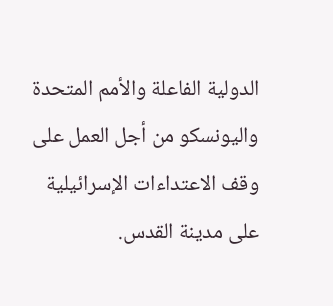الدولية الفاعلة والأمم المتحدة واليونسكو من أجل العمل على وقف الاعتداءات الإسرائيلية على مدينة القدس.